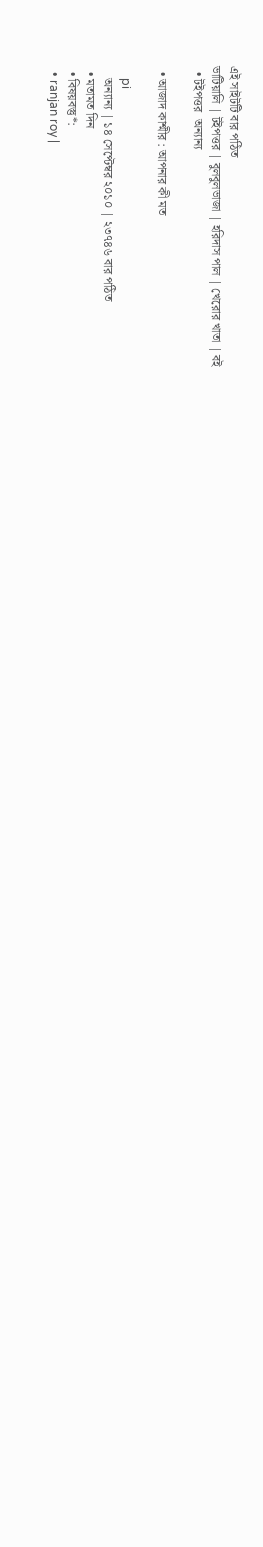এই সাইটটি বার পঠিত
ভাটিয়ালি | টইপত্তর | বুলবুলভাজা | হরিদাস পাল | খেরোর খাতা | বই
  • টইপত্তর  অন্যান্য

  • আজাদ কাশ্মীর : আপনার কী মত

    pi
    অন্যান্য | ১৪ সেপ্টেম্বর ২০১০ | ২৩৭৪৬ বার পঠিত
  • মতামত দিন
  • বিষয়বস্তু*:
  • ranjan roy |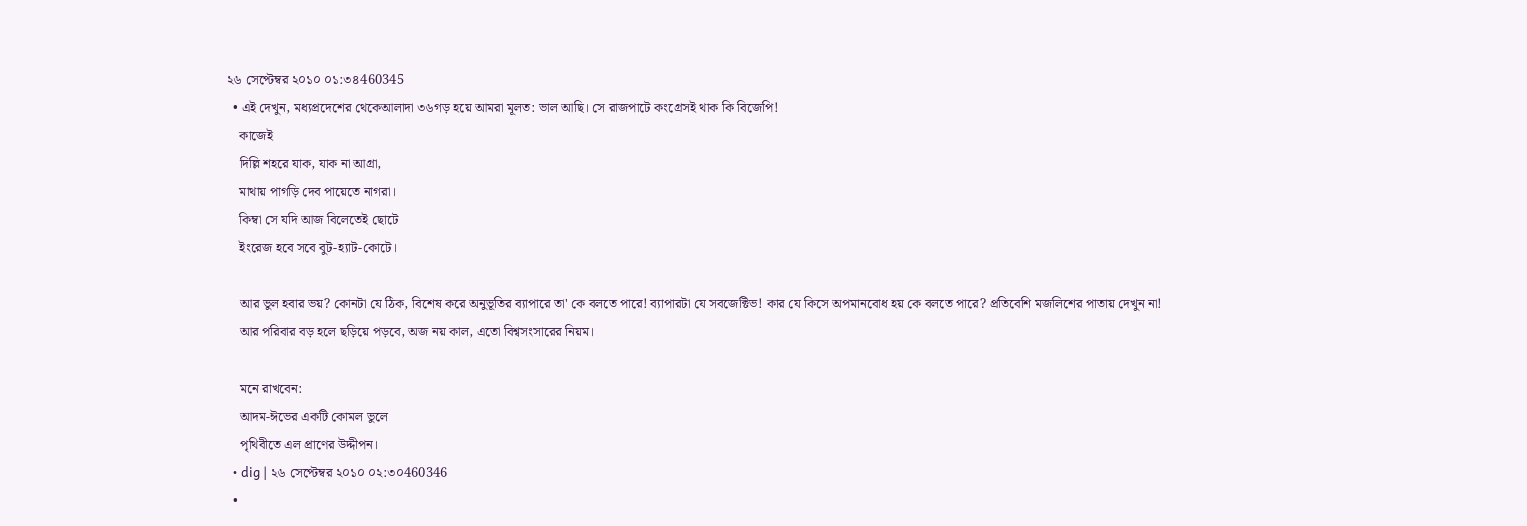২৬ সেপ্টেম্বর ২০১০ ০১:৩৪460345
  • এই দেখুন, মধ্যপ্রদেশের থেকেআলাদা ৩৬গড় হয়ে আমরা মূলত: ভাল আছি। সে রাজপাটে কংগ্রেসই থাক কি বিজেপি!
    কাজেই
    দিল্লি শহরে যাক, যাক না আগ্রা,
    মাথায় পাগড়ি দেব পায়েতে নাগরা।
    কিম্বা সে যদি আজ বিলেতেই ছোটে
    ইংরেজ হবে সবে বুট-হ্যাট-কোটে।

    আর ভুল হবার ভয়? কোনটা যে ঠিক, বিশেষ করে অনুভূতির ব্যাপারে তা' কে বলতে পারে! ব্যাপারটা যে সবজেক্টিভ! কার যে কিসে অপমানবোধ হয় কে বলতে পারে? প্রতিবেশি মজলিশের পাতায় দেখুন না!
    আর পরিবার বড় হলে ছড়িয়ে পড়বে, অজ নয় কাল, এতো বিশ্বসংসারের নিয়ম।

    মনে রাখবেন:
    আদম-ঈভের একটি কোমল ভুলে
    পৃথিবীতে এল প্রাণের উদ্দীপন।
  • dig | ২৬ সেপ্টেম্বর ২০১০ ০২:৩০460346
  •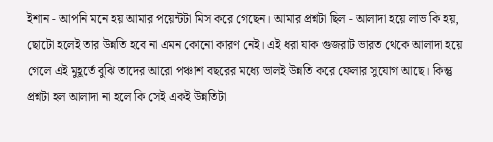ইশান - আপনি মনে হয় আমার পয়েন্টটা মিস করে গেছেন। আমার প্রশ্নটা ছিল - আলাদা হয়ে লাভ কি হয়, ছোটো হলেই তার উন্নতি হবে না এমন কোনো কারণ নেই। এই ধরা যাক গুজরাট ভারত থেকে আলাদা হয়ে গেলে এই মুহূর্তে বুঝি তাদের আরো পঞ্চাশ বছরের মধ্যে ভালই উন্নতি করে ফেলার সুযোগ আছে। কিন্তু প্রশ্নটা হল আলাদা না হলে কি সেই একই উন্নতিটা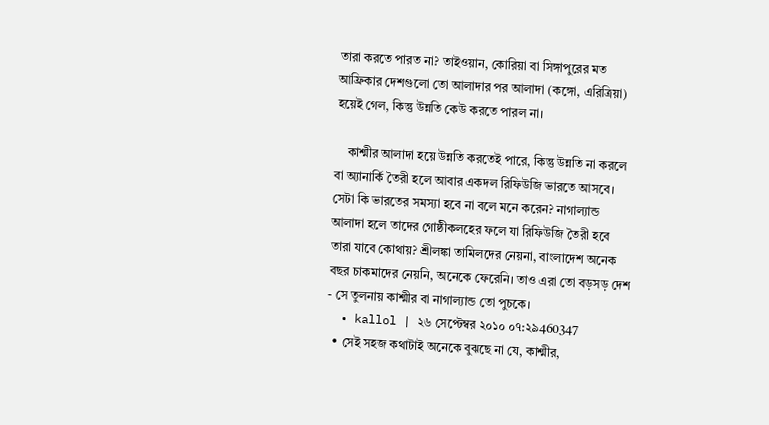তারা করতে পারত না? তাইওয়ান, কোরিয়া বা সিঙ্গাপুরের মত আফ্রিকার দেশগুলো তো আলাদার পর আলাদা (কঙ্গো, এরিত্রিয়া) হয়েই গেল, কিন্তু উন্নতি কেউ করতে পারল না।

    কাশ্মীর আলাদা হয়ে উন্নতি করতেই পারে, কিন্তু উন্নতি না করলে বা অ্যানার্কি তৈরী হলে আবার একদল রিফিউজি ভারতে আসবে। সেটা কি ভারতের সমস্যা হবে না বলে মনে করেন? নাগাল্যান্ড আলাদা হলে তাদের গোষ্ঠীকলহের ফলে যা রিফিউজি তৈরী হবে তারা যাবে কোথায়? শ্রীলঙ্কা তামিলদের নেয়না, বাংলাদেশ অনেক বছর চাকমাদের নেয়নি, অনেকে ফেরেনি। তাও এরা তো বড়সড় দেশ - সে তুলনায় কাশ্মীর বা নাগাল্যান্ড তো পুচকে।
  • kallol | ২৬ সেপ্টেম্বর ২০১০ ০৭:২৯460347
  • সেই সহজ কথাটাই অনেকে বুঝছে না যে, কাশ্মীর,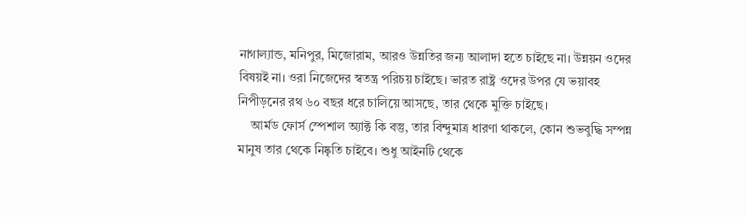নাগাল্যান্ড, মনিপুর, মিজোরাম, আরও উন্নতির জন্য আলাদা হতে চাইছে না। উন্নয়ন ওদের বিষয়ই না। ওরা নিজেদের স্বতন্ত্র পরিচয় চাইছে। ভারত রাষ্ট্র ওদের উপর যে ভয়াবহ নিপীড়নের রথ ৬০ বছর ধরে চালিয়ে আসছে, তার থেকে মুক্তি চাইছে।
    আর্মড ফোর্স স্পেশাল অ্যাক্ট কি বস্তু, তার বিন্দুমাত্র ধারণা থাকলে, কোন শুভবুদ্ধি সম্পন্ন মানুষ তার থেকে নিষ্কৃতি চাইবে। শুধু আইনটি থেকে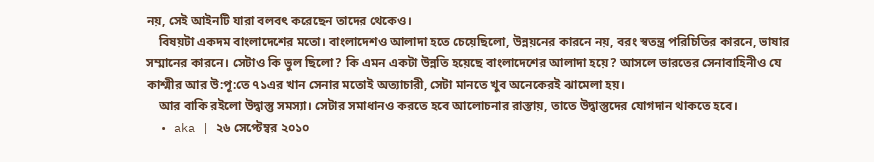নয়, সেই আইনটি যারা বলবৎ করেছেন তাদের থেকেও।
    বিষয়টা একদম বাংলাদেশের মতো। বাংলাদেশও আলাদা হতে চেয়েছিলো, উন্নয়নের কারনে নয়, বরং স্বতন্ত্র পরিচিতির কারনে, ভাষার সম্মানের কারনে। সেটাও কি ভুল ছিলো? কি এমন একটা উন্নতি হয়েছে বাংলাদেশের আলাদা হয়ে? আসলে ভারতের সেনাবাহিনীও যে কাশ্মীর আর উ:পূ:তে ৭১এর খান সেনার মতোই অত্যাচারী, সেটা মানতে খুব অনেকেরই ঝামেলা হয়।
    আর বাকি রইলো উদ্বাস্তু সমস্যা। সেটার সমাধানও করতে হবে আলোচনার রাস্তায়, তাতে উদ্বাস্তুদের যোগদান থাকতে হবে।
  • aka | ২৬ সেপ্টেম্বর ২০১০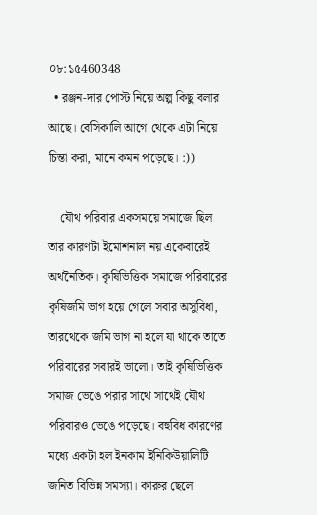০৮:১৫460348
  • রঞ্জন-দার পোস্ট নিয়ে অল্প কিছু বলার আছে। বেসিকালি আগে থেকে এটা নিয়ে চিন্তা করা, মানে কমন পড়েছে। :))

    যৌথ পরিবার একসময়ে সমাজে ছিল তার কারণটা ইমোশনাল নয় একেবারেই অর্থনৈতিক। কৃষিভিত্তিক সমাজে পরিবারের কৃষিজমি ভাগ হয়ে গেলে সবার অসুবিধা, তারথেকে জমি ভাগ না হলে যা থাকে তাতে পরিবারের সবারই ভালো। তাই কৃষিভিত্তিক সমাজ ভেঙে পরার সাথে সাথেই যৌথ পরিবারও ভেঙে পড়েছে। বহুবিধ কারণের মধ্যে একটা হল ইনকাম ইনিকিউয়ালিটি জনিত বিভিন্ন সমস্যা। কারুর ছেলে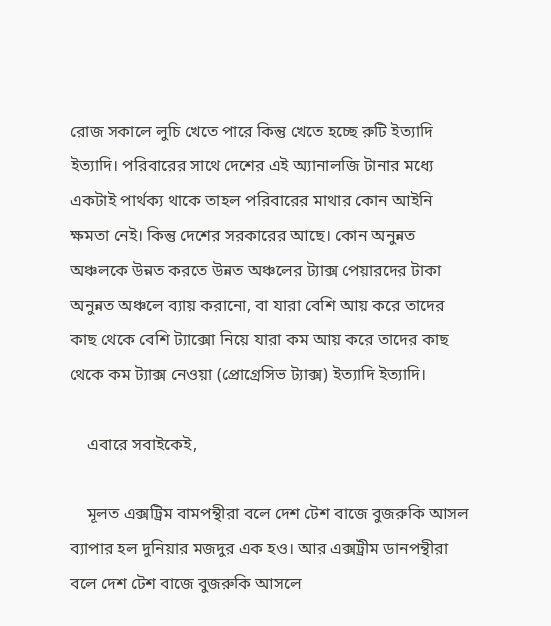রোজ সকালে লুচি খেতে পারে কিন্তু খেতে হচ্ছে রুটি ইত্যাদি ইত্যাদি। পরিবারের সাথে দেশের এই অ্যানালজি টানার মধ্যে একটাই পার্থক্য থাকে তাহল পরিবারের মাথার কোন আইনি ক্ষমতা নেই। কিন্তু দেশের সরকারের আছে। কোন অনুন্নত অঞ্চলকে উন্নত করতে উন্নত অঞ্চলের ট্যাক্স পেয়ারদের টাকা অনুন্নত অঞ্চলে ব্যায় করানো, বা যারা বেশি আয় করে তাদের কাছ থেকে বেশি ট্যাক্সো নিয়ে যারা কম আয় করে তাদের কাছ থেকে কম ট্যাক্স নেওয়া (প্রোগ্রেসিভ ট্যাক্স) ইত্যাদি ইত্যাদি।

    এবারে সবাইকেই,

    মূলত এক্সট্রিম বামপন্থীরা বলে দেশ টেশ বাজে বুজরুকি আসল ব্যাপার হল দুনিয়ার মজদুর এক হও। আর এক্সট্রীম ডানপন্থীরা বলে দেশ টেশ বাজে বুজরুকি আসলে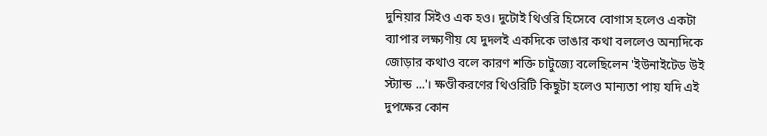দুনিয়ার সিইও এক হও। দুটোই থিওরি হিসেবে বোগাস হলেও একটা ব্যাপার লক্ষ্যণীয় যে দুদলই একদিকে ভাঙার কথা বললেও অন্যদিকে জোড়ার কথাও বলে কারণ শক্তি চাটুজ্যে বলেছিলেন 'ইউনাইটেড উই স্ট্যান্ড ...'। ক্ষণ্ডীকরণের থিওরিটি কিছুটা হলেও মান্যতা পায় যদি এই দুপক্ষের কোন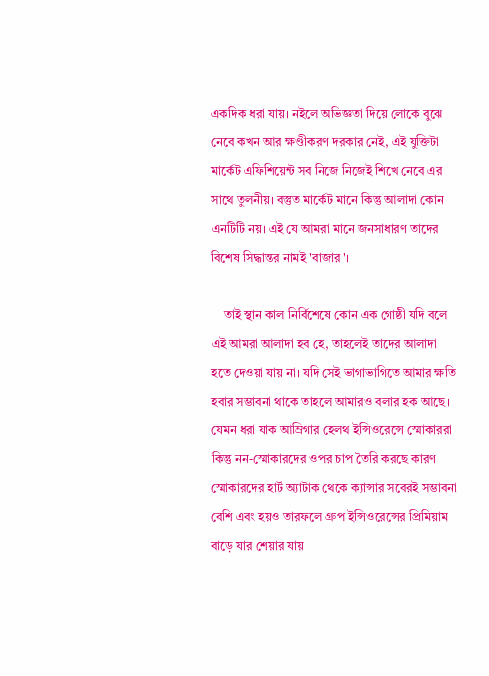একদিক ধরা যায়। নইলে অভিজ্ঞতা দিয়ে লোকে বুঝে নেবে কখন আর ক্ষণ্ডীকরণ দরকার নেই, এই যুক্তিটা মার্কেট এফিশিয়েন্ট সব নিজে নিজেই শিখে নেবে এর সাথে তুলনীয়। বস্তুত মার্কেট মানে কিন্তু আলাদা কোন এনটিটি নয়। এই যে আমরা মানে জনসাধারণ তাদের বিশেষ সিদ্ধান্তর নামই 'বাজার'।

    তাই স্থান কাল নির্বিশেষে কোন এক গোষ্ঠী যদি বলে এই আমরা আলাদা হব হে, তাহলেই তাদের আলাদা হতে দেওয়া যায় না। যদি সেই ভাগাভাগিতে আমার ক্ষতি হবার সম্ভাবনা থাকে তাহলে আমারও বলার হক আছে। যেমন ধরা যাক আম্রিগার হেলথ ইন্সিওরেন্সে স্মোকাররা কিন্তু নন-স্মোকারদের ওপর চাপ তৈরি করছে কারণ স্মোকারদের হার্ট অ্যাটাক থেকে ক্যান্সার সবেরই সম্ভাবনা বেশি এবং হয়ও তারফলে গ্রুপ ইন্সিওরেন্সের প্রিমিয়াম বাড়ে যার শেয়ার যায়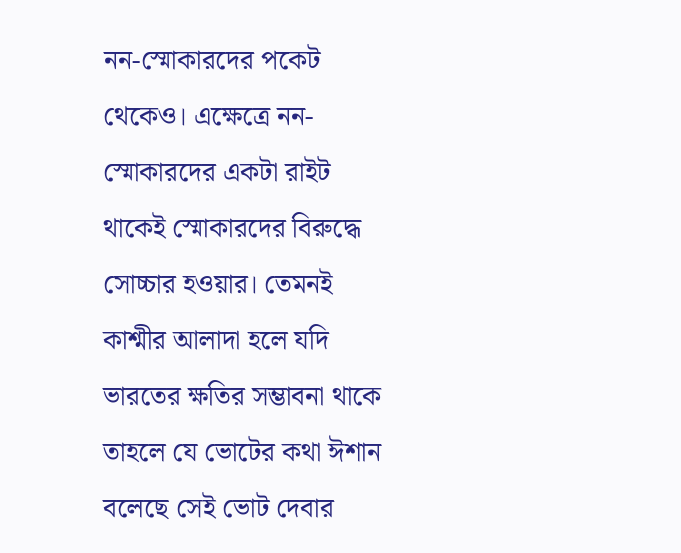নন-স্মোকারদের পকেট থেকেও। এক্ষেত্রে নন-স্মোকারদের একটা রাইট থাকেই স্মোকারদের বিরুদ্ধে সোচ্চার হওয়ার। তেমনই কাশ্মীর আলাদা হলে যদি ভারতের ক্ষতির সম্ভাবনা থাকে তাহলে যে ভোটের কথা ঈশান বলেছে সেই ভোট দেবার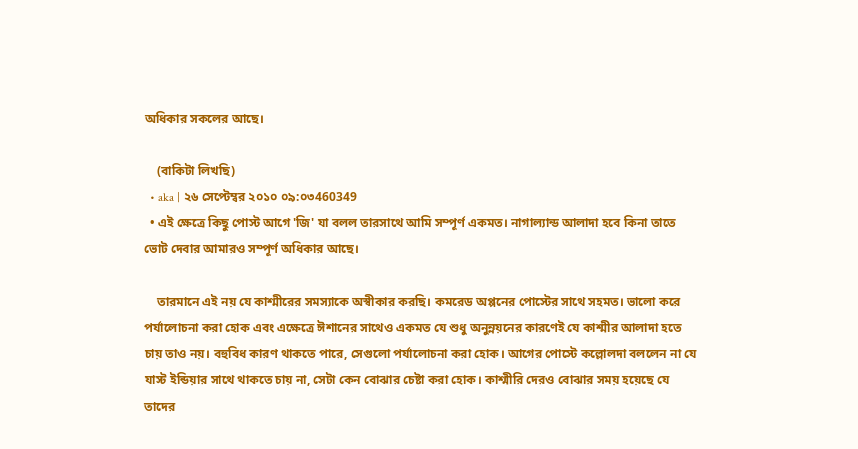অধিকার সকলের আছে।

    (বাকিটা লিখছি)
  • aka | ২৬ সেপ্টেম্বর ২০১০ ০৯:০৩460349
  • এই ক্ষেত্রে কিছু পোস্ট আগে 'জি' যা বলল তারসাথে আমি সম্পূর্ণ একমত। নাগাল্যান্ড আলাদা হবে কিনা তাতে ভোট দেবার আমারও সম্পূর্ণ অধিকার আছে।

    তারমানে এই নয় যে কাশ্মীরের সমস্যাকে অস্বীকার করছি। কমরেড অপ্পনের পোস্টের সাথে সহমত। ভালো করে পর্যালোচনা করা হোক এবং এক্ষেত্রে ঈশানের সাথেও একমত যে শুধু অনুন্নয়নের কারণেই যে কাশ্মীর আলাদা হতে চায় তাও নয়। বহুবিধ কারণ থাকতে পারে, সেগুলো পর্যালোচনা করা হোক। আগের পোস্টে কল্লোলদা বললেন না যে যাস্ট ইন্ডিয়ার সাথে থাকতে চায় না, সেটা কেন বোঝার চেষ্টা করা হোক। কাশ্মীরি দেরও বোঝার সময় হয়েছে যে তাদের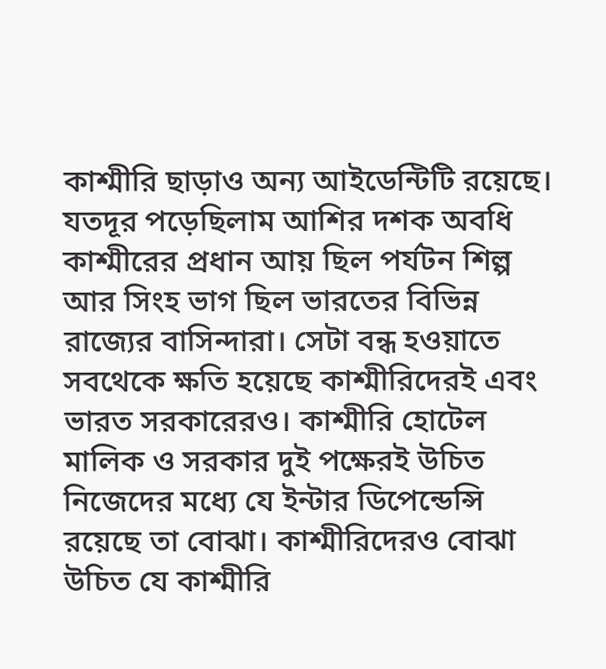কাশ্মীরি ছাড়াও অন্য আইডেন্টিটি রয়েছে। যতদূর পড়েছিলাম আশির দশক অবধি কাশ্মীরের প্রধান আয় ছিল পর্যটন শিল্প আর সিংহ ভাগ ছিল ভারতের বিভিন্ন রাজ্যের বাসিন্দারা। সেটা বন্ধ হওয়াতে সবথেকে ক্ষতি হয়েছে কাশ্মীরিদেরই এবং ভারত সরকারেরও। কাশ্মীরি হোটেল মালিক ও সরকার দুই পক্ষেরই উচিত নিজেদের মধ্যে যে ইন্টার ডিপেন্ডেন্সি রয়েছে তা বোঝা। কাশ্মীরিদেরও বোঝা উচিত যে কাশ্মীরি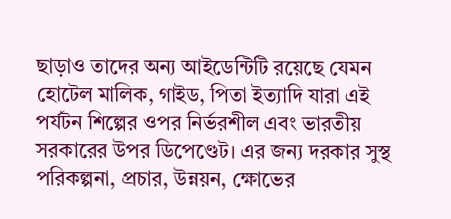ছাড়াও তাদের অন্য আইডেন্টিটি রয়েছে যেমন হোটেল মালিক, গাইড, পিতা ইত্যাদি যারা এই পর্যটন শিল্পের ওপর নির্ভরশীল এবং ভারতীয় সরকারের উপর ডিপেণ্ডেট। এর জন্য দরকার সুস্থ পরিকল্পনা, প্রচার, উন্নয়ন, ক্ষোভের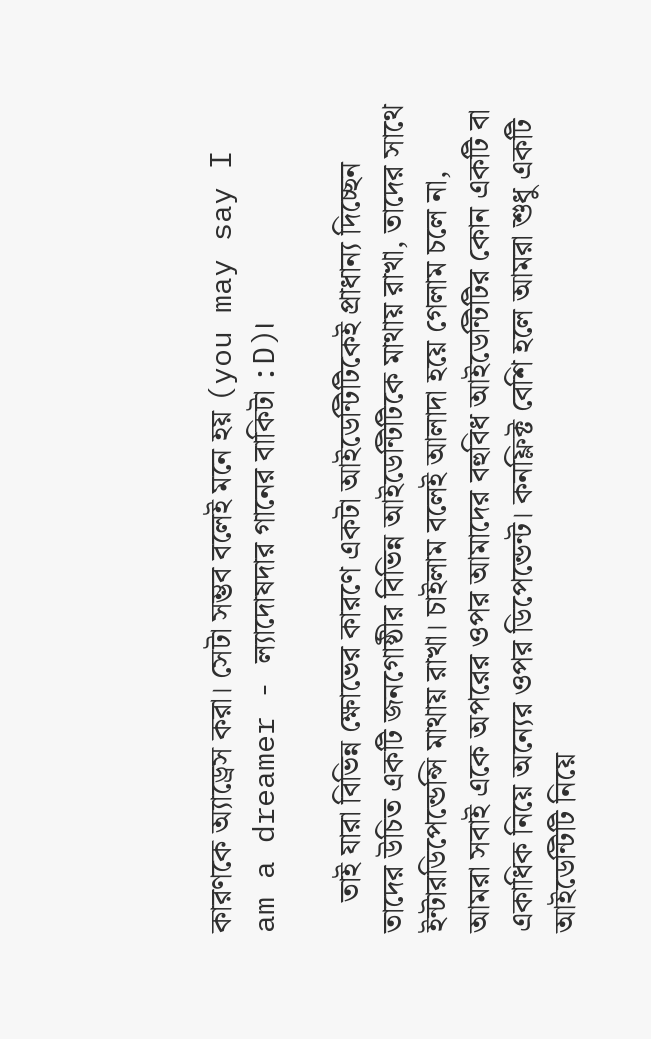কারণকে অ্যাড্রেস করা। সেটা সম্ভব বলেই মনে হয় (you may say I am a dreamer - ল্যাদোষদার গানের বাকিটা :D)।

    তাই যারা বিভিন্ন ক্ষোভের কারণে একটা আইডেন্টিটিকেই প্রাধান্য দিচ্ছেন তাদের উচিত একটি জনগোষ্ঠীর বিভিন্ন আইডেন্টিটিকে মাথায় রাখা, তাদের সাথে ইন্টারডিপেন্ডেন্সি মাথায় রাখা। চাইলাম বলেই আলাদা হয়ে গেলাম চলে না, আমরা সবাই একে অপরের ওপর আমাদের বহুবিধ আইডেন্টিটির কোন একটি বা একাধিক নিয়ে অন্যের ওপর ডিপেন্ডেন্ট। কনফ্লিক্ট বেশি হলে আমরা শুধু একটি আইডেন্টিটি নিয়ে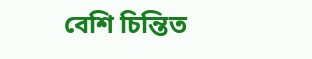বেশি চিন্তিত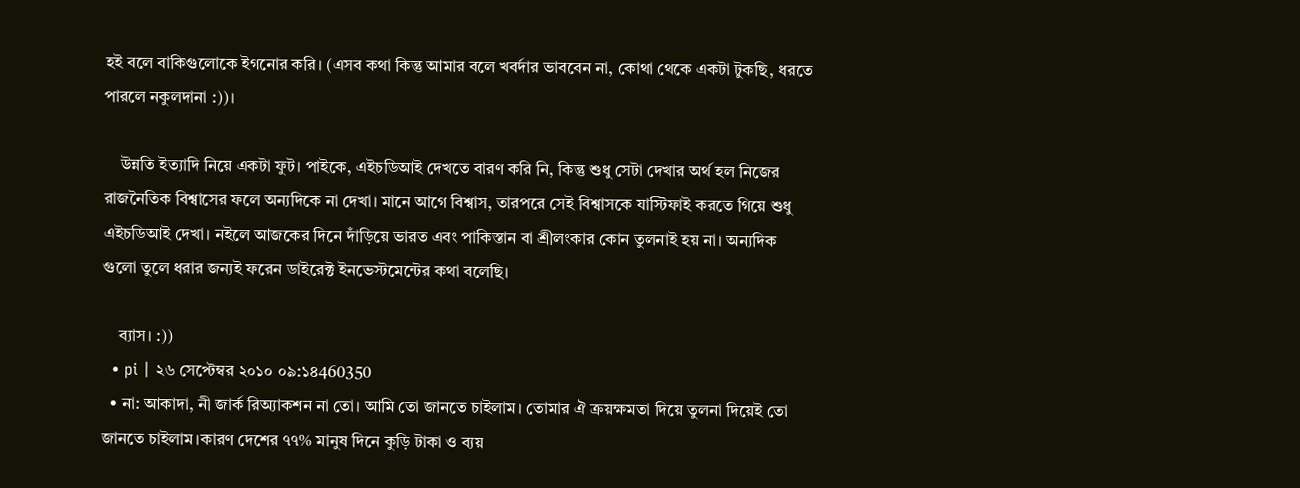হই বলে বাকিগুলোকে ইগনোর করি। (এসব কথা কিন্তু আমার বলে খবর্দার ভাববেন না, কোথা থেকে একটা টুকছি, ধরতে পারলে নকুলদানা :))।

    উন্নতি ইত্যাদি নিয়ে একটা ফুট। পাইকে, এইচডিআই দেখতে বারণ করি নি, কিন্তু শুধু সেটা দেখার অর্থ হল নিজের রাজনৈতিক বিশ্বাসের ফলে অন্যদিকে না দেখা। মানে আগে বিশ্বাস, তারপরে সেই বিশ্বাসকে যাস্টিফাই করতে গিয়ে শুধু এইচডিআই দেখা। নইলে আজকের দিনে দাঁড়িয়ে ভারত এবং পাকিস্তান বা শ্রীলংকার কোন তুলনাই হয় না। অন্যদিক গুলো তুলে ধরার জন্যই ফরেন ডাইরেক্ট ইনভেস্টমেন্টের কথা বলেছি।

    ব্যাস। :))
  • pi | ২৬ সেপ্টেম্বর ২০১০ ০৯:১৪460350
  • না: আকাদা, নী জার্ক রিঅ্যাকশন না তো। আমি তো জানতে চাইলাম। তোমার ঐ ক্রয়ক্ষমতা দিয়ে তুলনা দিয়েই তো জানতে চাইলাম।কারণ দেশের ৭৭% মানুষ দিনে কুড়ি টাকা ও ব্যয়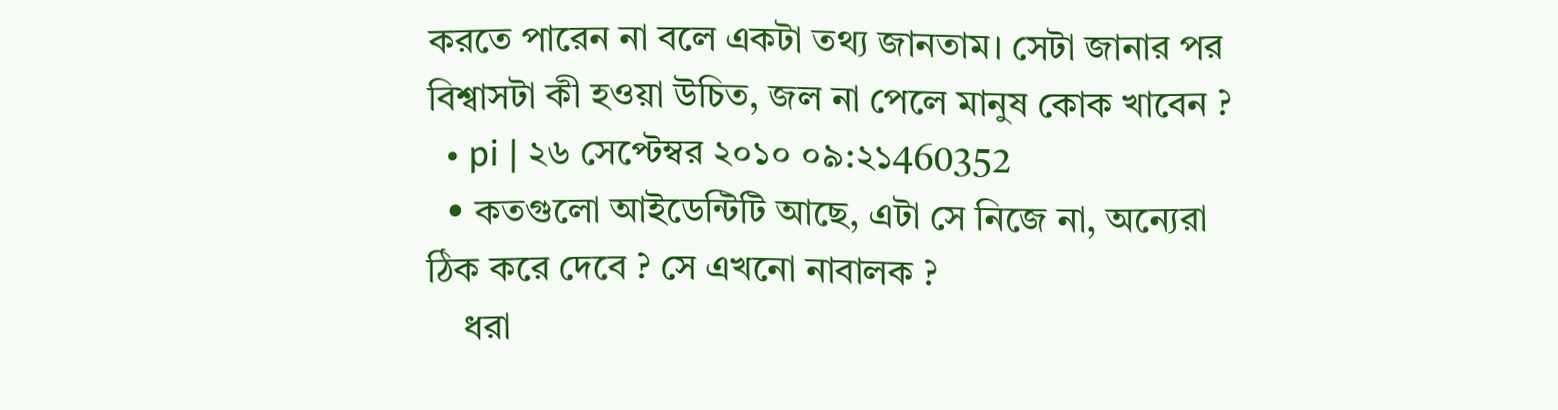করতে পারেন না বলে একটা তথ্য জানতাম। সেটা জানার পর বিশ্বাসটা কী হওয়া উচিত, জল না পেলে মানুষ কোক খাবেন ?
  • pi | ২৬ সেপ্টেম্বর ২০১০ ০৯:২১460352
  • কতগুলো আইডেন্টিটি আছে, এটা সে নিজে না, অন্যেরা ঠিক করে দেবে ? সে এখনো নাবালক ?
    ধরা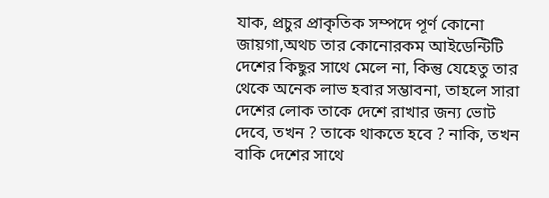যাক, প্রচুর প্রাকৃতিক সম্পদে পূর্ণ কোনো জায়গা,অথচ তার কোনোরকম আইডেন্টিটি দেশের কিছুর সাথে মেলে না, কিন্তু যেহেতু তার থেকে অনেক লাভ হবার সম্ভাবনা, তাহলে সারা দেশের লোক তাকে দেশে রাখার জন্য ভোট দেবে, তখন ? তাকে থাকতে হবে ? নাকি, তখন বাকি দেশের সাথে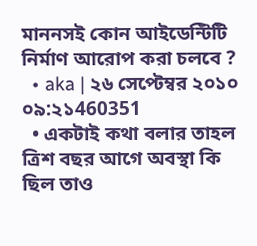মাননসই কোন আইডেন্টিটি নির্মাণ আরোপ করা চলবে ?
  • aka | ২৬ সেপ্টেম্বর ২০১০ ০৯:২১460351
  • একটাই কথা বলার তাহল ত্রিশ বছর আগে অবস্থা কি ছিল তাও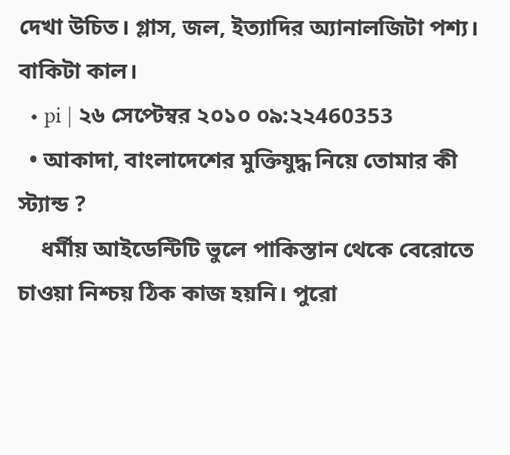দেখা উচিত। গ্লাস, জল, ইত্যাদির অ্যানালজিটা পশ্য। বাকিটা কাল।
  • pi | ২৬ সেপ্টেম্বর ২০১০ ০৯:২২460353
  • আকাদা, বাংলাদেশের মুক্তিযুদ্ধ নিয়ে তোমার কী স্ট্যান্ড ?
    ধর্মীয় আইডেন্টিটি ভুলে পাকিস্তান থেকে বেরোতে চাওয়া নিশ্চয় ঠিক কাজ হয়নি। পুরো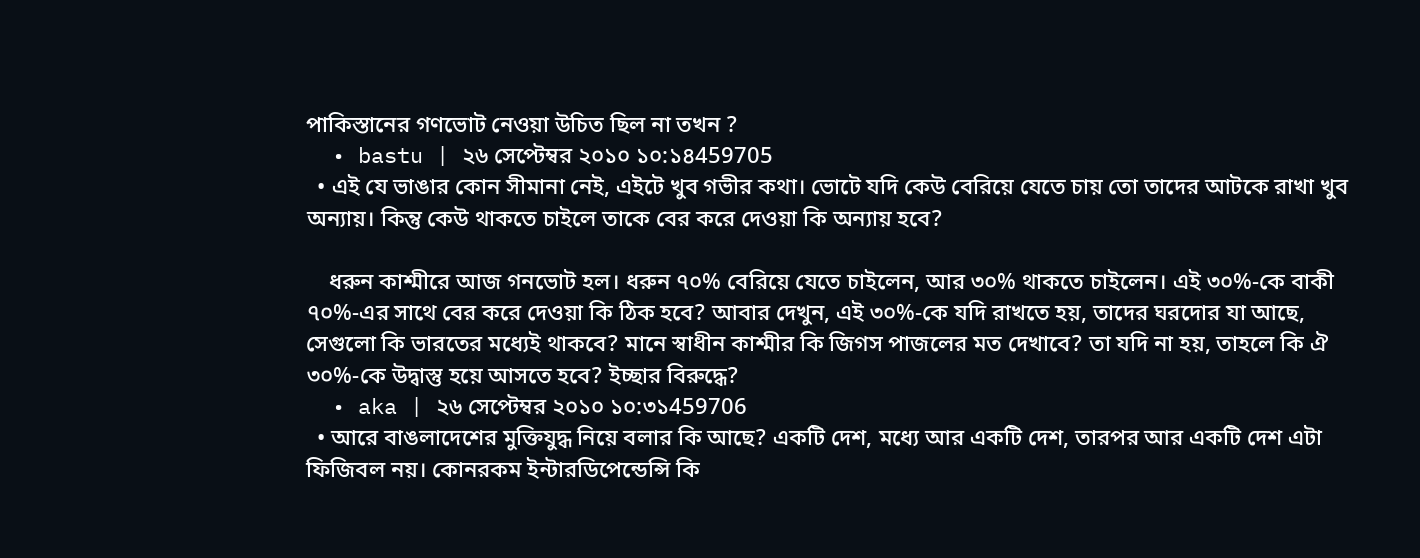পাকিস্তানের গণভোট নেওয়া উচিত ছিল না তখন ?
  • bastu | ২৬ সেপ্টেম্বর ২০১০ ১০:১৪459705
  • এই যে ভাঙার কোন সীমানা নেই, এইটে খুব গভীর কথা। ভোটে যদি কেউ বেরিয়ে যেতে চায় তো তাদের আটকে রাখা খুব অন্যায়। কিন্তু কেউ থাকতে চাইলে তাকে বের করে দেওয়া কি অন্যায় হবে?

    ধরুন কাশ্মীরে আজ গনভোট হল। ধরুন ৭০% বেরিয়ে যেতে চাইলেন, আর ৩০% থাকতে চাইলেন। এই ৩০%-কে বাকী ৭০%-এর সাথে বের করে দেওয়া কি ঠিক হবে? আবার দেখুন, এই ৩০%-কে যদি রাখতে হয়, তাদের ঘরদোর যা আছে, সেগুলো কি ভারতের মধ্যেই থাকবে? মানে স্বাধীন কাশ্মীর কি জিগস পাজলের মত দেখাবে? তা যদি না হয়, তাহলে কি ঐ ৩০%-কে উদ্বাস্তু হয়ে আসতে হবে? ইচ্ছার বিরুদ্ধে?
  • aka | ২৬ সেপ্টেম্বর ২০১০ ১০:৩১459706
  • আরে বাঙলাদেশের মুক্তিযুদ্ধ নিয়ে বলার কি আছে? একটি দেশ, মধ্যে আর একটি দেশ, তারপর আর একটি দেশ এটা ফিজিবল নয়। কোনরকম ইন্টারডিপেন্ডেন্সি কি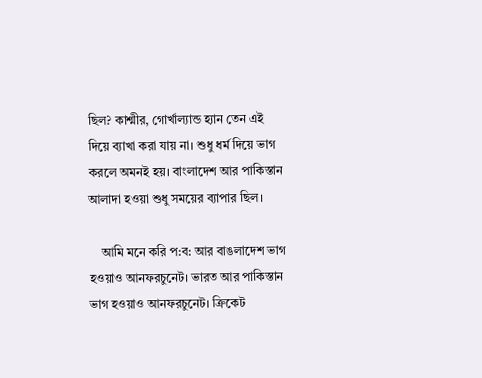ছিল? কাশ্মীর, গোর্খাল্যান্ড হ্যান তেন এই দিয়ে ব্যাখা করা যায় না। শুধু ধর্ম দিয়ে ভাগ করলে অমনই হয়। বাংলাদেশ আর পাকিস্তান আলাদা হওয়া শুধু সময়ের ব্যাপার ছিল।

    আমি মনে করি প:ব: আর বাঙলাদেশ ভাগ হওয়াও আনফরচুনেট। ভারত আর পাকিস্তান ভাগ হওয়াও আনফরচুনেট। ক্রিকেট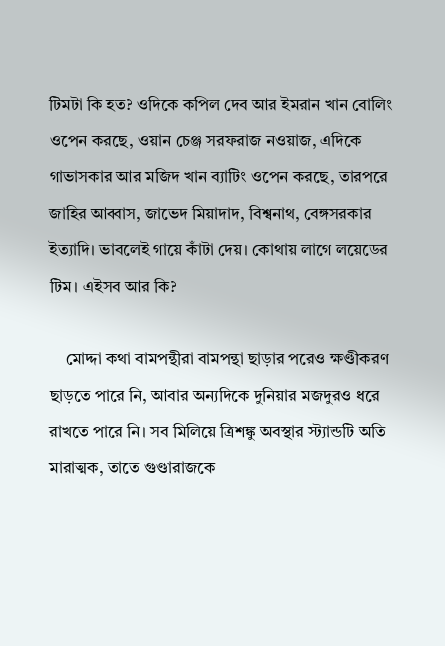টিমটা কি হত? ওদিকে কপিল দেব আর ইমরান খান বোলিং ওপেন করছে, ওয়ান চেঞ্জ সরফরাজ নওয়াজ, এদিকে গাভাসকার আর মজিদ খান ব্যাটিং ওপেন করছে, তারপরে জাহির আব্বাস, জাভেদ মিয়াদাদ, বিশ্বনাথ, বেঙ্গসরকার ইত্যাদি। ভাবলেই গায়ে কাঁটা দেয়। কোথায় লাগে লয়েডের টিম। এইসব আর কি?

    মোদ্দা কথা বামপন্থীরা বামপন্থা ছাড়ার পরেও ক্ষণ্ডীকরণ ছাড়তে পারে নি, আবার অন্যদিকে দুনিয়ার মজদুরও ধরে রাখতে পারে নি। সব মিলিয়ে ত্রিশঙ্কু অবস্থার স্ট্যান্ডটি অতি মারাত্মক, তাতে গুণ্ডারাজকে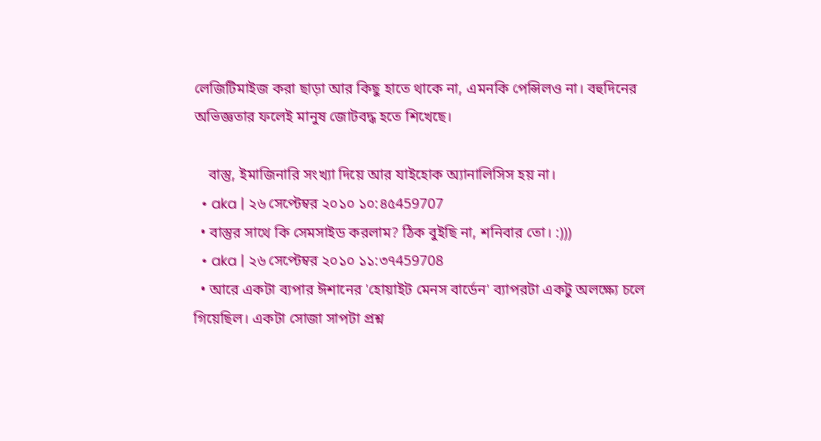লেজিটিমাইজ করা ছাড়া আর কিছু হাতে থাকে না, এমনকি পেন্সিলও না। বহুদিনের অভিজ্ঞতার ফলেই মানুষ জোটবদ্ধ হতে শিখেছে।

    বাস্তু, ইমাজিনারি সংখ্যা দিয়ে আর যাইহোক অ্যানালিসিস হয় না।
  • aka | ২৬ সেপ্টেম্বর ২০১০ ১০:৪৫459707
  • বাস্তুর সাথে কি সেমসাইড করলাম? ঠিক বুইছি না, শনিবার তো। :)))
  • aka | ২৬ সেপ্টেম্বর ২০১০ ১১:৩৭459708
  • আরে একটা ব্যপার ঈশানের 'হোয়াইট মেনস বার্ডেন' ব্যাপরটা একটু অলক্ষ্যে চলে গিয়েছিল। একটা সোজা সাপটা প্রশ্ন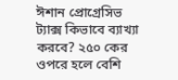ঈশান প্রোগ্রেসিভ ট্যাক্স কিভাবে ব্যাখ্যা করবে? ২৫০ কের ওপরে হলে বেশি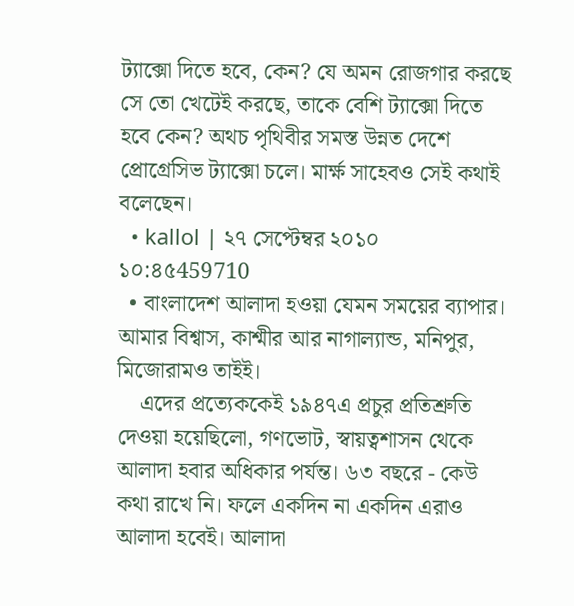ট্যাক্সো দিতে হবে, কেন? যে অমন রোজগার করছে সে তো খেটেই করছে, তাকে বেশি ট্যাক্সো দিতে হবে কেন? অথচ পৃথিবীর সমস্ত উন্নত দেশে প্রোগ্রেসিভ ট্যাক্সো চলে। মার্ক্ষ সাহেবও সেই কথাই বলেছেন।
  • kallol | ২৭ সেপ্টেম্বর ২০১০ ১০:৪৫459710
  • বাংলাদেশ আলাদা হওয়া যেমন সময়ের ব্যাপার। আমার বিশ্বাস, কাশ্মীর আর নাগাল্যান্ড, মনিপুর, মিজোরামও তাইই।
    এদের প্রত্যেককেই ১৯৪৭এ প্রচুর প্রতিশ্রুতি দেওয়া হয়েছিলো, গণভোট, স্বায়ত্বশাসন থেকে আলাদা হবার অধিকার পর্যন্ত। ৬৩ বছরে - কেউ কথা রাখে নি। ফলে একদিন না একদিন এরাও আলাদা হবেই। আলাদা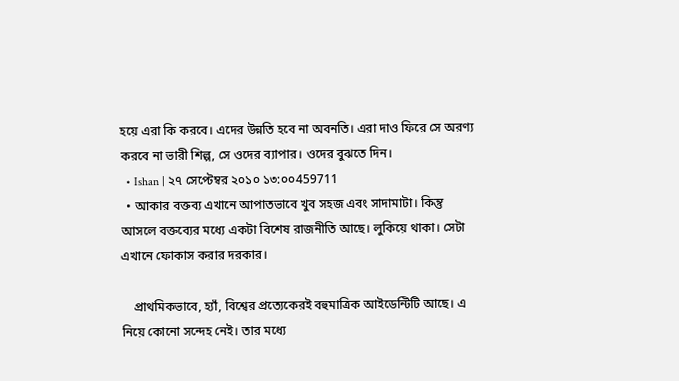হয়ে এরা কি করবে। এদের উন্নতি হবে না অবনতি। এরা দাও ফিরে সে অরণ্য করবে না ভারী শিল্প, সে ওদের ব্যাপার। ওদের বুঝতে দিন।
  • Ishan | ২৭ সেপ্টেম্বর ২০১০ ১৩:০০459711
  • আকার বক্তব্য এখানে আপাতভাবে খুব সহজ এবং সাদামাটা। কিন্তু আসলে বক্তব্যের মধ্যে একটা বিশেষ রাজনীতি আছে। লুকিয়ে থাকা। সেটা এখানে ফোকাস করার দরকার।

    প্রাথমিকভাবে, হ্যাঁ, বিশ্বের প্রত্যেকেরই বহুমাত্রিক আইডেন্টিটি আছে। এ নিয়ে কোনো সন্দেহ নেই। তার মধ্যে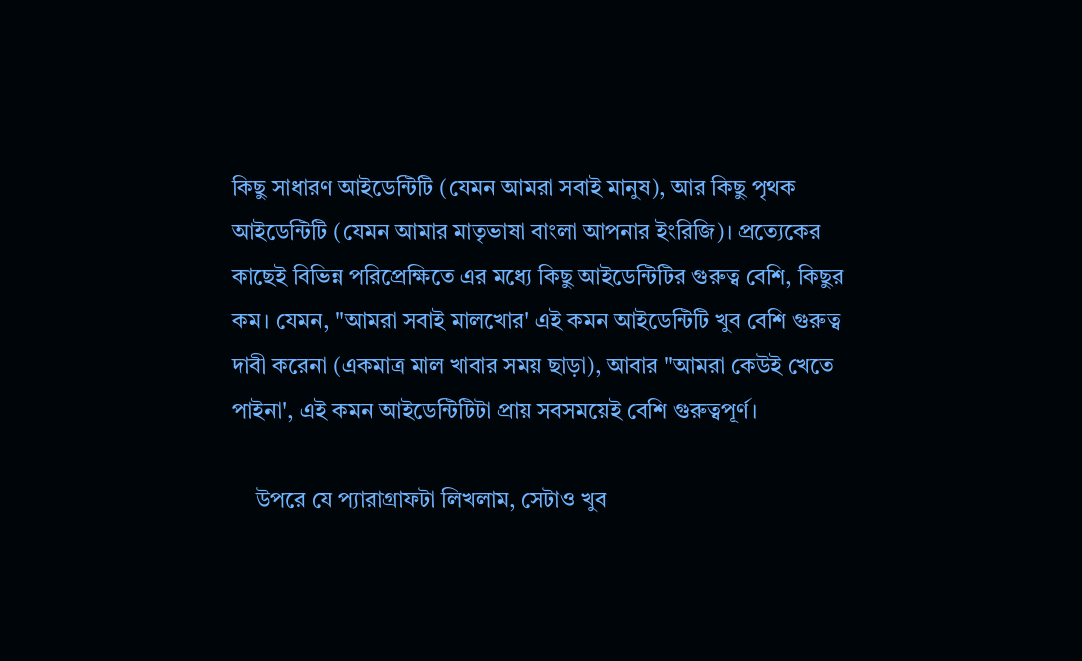কিছু সাধারণ আইডেন্টিটি (যেমন আমরা সবাই মানুষ), আর কিছু পৃথক আইডেন্টিটি (যেমন আমার মাতৃভাষা বাংলা আপনার ইংরিজি)। প্রত্যেকের কাছেই বিভিন্ন পরিপ্রেক্ষিতে এর মধ্যে কিছু আইডেন্টিটির গুরুত্ব বেশি, কিছুর কম। যেমন, "আমরা সবাই মালখোর' এই কমন আইডেন্টিটি খুব বেশি গুরুত্ব দাবী করেনা (একমাত্র মাল খাবার সময় ছাড়া), আবার "আমরা কেউই খেতে পাইনা', এই কমন আইডেন্টিটিটা প্রায় সবসময়েই বেশি গুরুত্বপূর্ণ।

    উপরে যে প্যারাগ্রাফটা লিখলাম, সেটাও খুব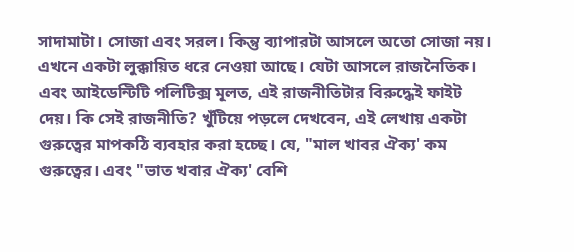সাদামাটা। সোজা এবং সরল। কিন্তু ব্যাপারটা আসলে অতো সোজা নয়। এখনে একটা লুক্কায়িত ধরে নেওয়া আছে। যেটা আসলে রাজনৈতিক। এবং আইডেন্টিটি পলিটিক্স মূলত, এই রাজনীতিটার বিরুদ্ধেই ফাইট দেয়। কি সেই রাজনীতি? খুঁটিয়ে পড়লে দেখবেন, এই লেখায় একটা গুরুত্বের মাপকঠি ব্যবহার করা হচ্ছে। যে, "মাল খাবর ঐক্য' কম গুরুত্বের। এবং "ভাত খবার ঐক্য' বেশি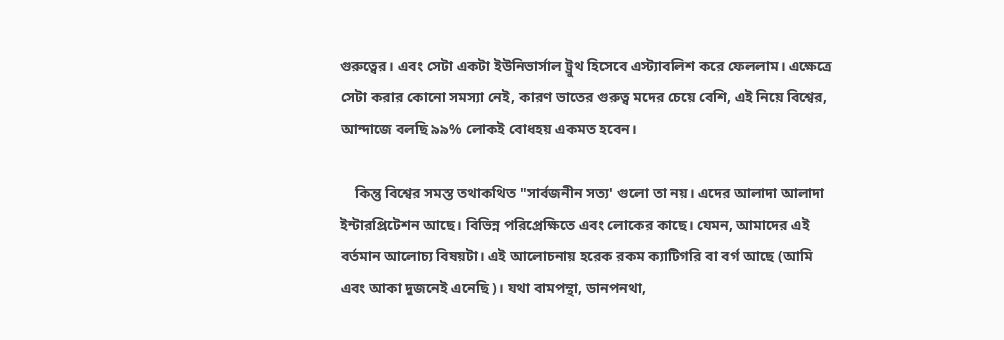গুরুত্বের। এবং সেটা একটা ইউনিভার্সাল ট্রুথ হিসেবে এস্ট্যাবলিশ করে ফেললাম। এক্ষেত্রে সেটা করার কোনো সমস্যা নেই, কারণ ভাতের গুরুত্ব মদের চেয়ে বেশি, এই নিয়ে বিশ্বের, আন্দাজে বলছি ৯৯% লোকই বোধহয় একমত হবেন।

    কিন্তু বিশ্বের সমস্ত তথাকথিত "সার্বজনীন সত্য' গুলো তা নয়। এদের আলাদা আলাদা ইন্টারপ্রিটেশন আছে। বিভিন্ন পরিপ্রেক্ষিতে এবং লোকের কাছে। যেমন, আমাদের এই বর্তমান আলোচ্য বিষয়টা। এই আলোচনায় হরেক রকম ক্যাটিগরি বা বর্গ আছে (আমি এবং আকা দুজনেই এনেছি)। যথা বামপন্থা, ডানপনথা,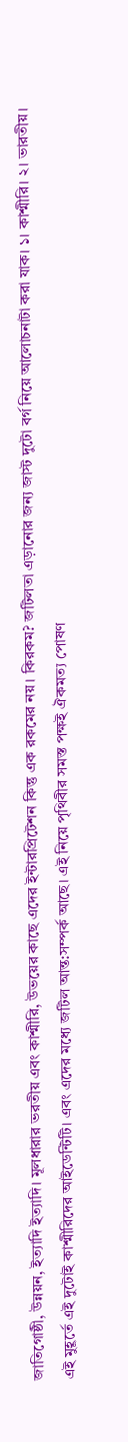জাতিগোষ্ঠী, উন্নয়ন, ইত্যাদি ইত্যাদি। মূলধারার ভরতীয় এবং কাশ্মীরি, উভয়ের কাছে এদের ইন্টারপ্রিটেশন কিন্তু এক রকমের নয়। কিরকম? জটিলতা এড়ানোর জন্য জাস্ট দুটো বর্গ নিয়ে আলোচনাটা করা যাক। ১। কাশ্মীরি। ২। ভারতীয়। এই মুহূর্তে এই দুটোই কাশ্মীরিদের আইডেন্টিটি। এবং এদের মধ্যে জটিল আন্ত:সম্পর্ক আছে। এই নিয়ে পৃথিবীর সমস্ত পক্ষই ঐকমত্য পোষণ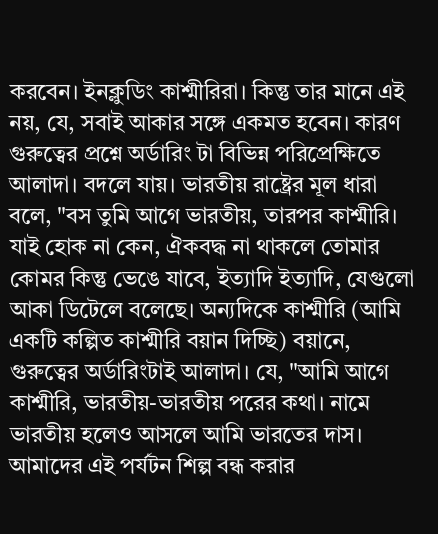করবেন। ইনক্লুডিং কাশ্মীরিরা। কিন্তু তার মানে এই নয়, যে, সবাই আকার সঙ্গে একমত হবেন। কারণ গুরুত্বের প্রশ্নে অর্ডারিং টা বিভিন্ন পরিপ্রেক্ষিতে আলাদা। বদলে যায়। ভারতীয় রাষ্ট্রের মূল ধারা বলে, "বস তুমি আগে ভারতীয়, তারপর কাশ্মীরি। যাই হোক না কেন, ঐকবদ্ধ না থাকলে তোমার কোমর কিন্তু ভেঙে যাবে, ইত্যাদি ইত্যাদি, যেগুলো আকা ডিটেলে বলেছে। অন্যদিকে কাশ্মীরি (আমি একটি কল্পিত কাশ্মীরি বয়ান দিচ্ছি) বয়ানে, গুরুত্বের অর্ডারিংটাই আলাদা। যে, "আমি আগে কাশ্মীরি, ভারতীয়-ভারতীয় পরের কথা। নামে ভারতীয় হলেও আসলে আমি ভারতের দাস। আমাদের এই পর্যটন শিল্প বন্ধ করার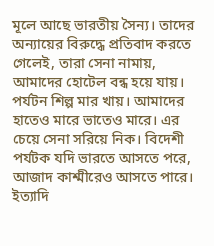মূলে আছে ভারতীয় সৈন্য। তাদের অন্যায়ের বিরুদ্ধে প্রতিবাদ করতে গেলেই, তারা সেনা নামায়, আমাদের হোটেল বন্ধ হয়ে যায়। পর্যটন শিল্প মার খায়। আমাদের হাতেও মারে ভাতেও মারে। এর চেয়ে সেনা সরিয়ে নিক। বিদেশী পর্যটক যদি ভারতে আসতে পরে, আজাদ কাশ্মীরেও আসতে পারে। ইত্যাদি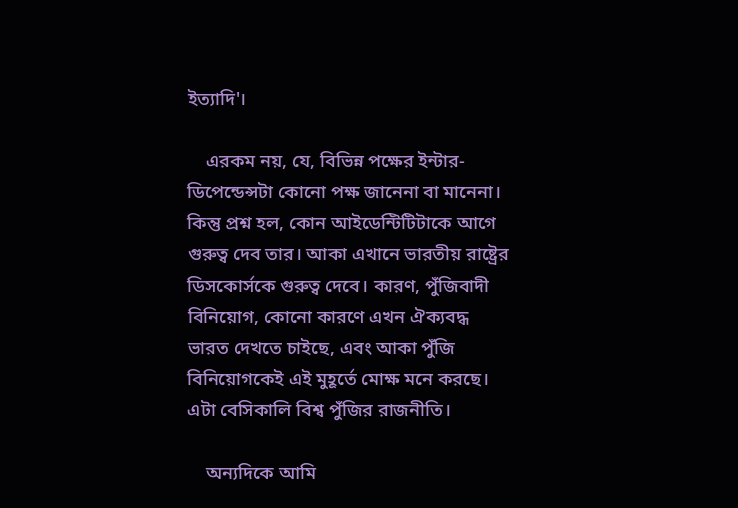ইত্যাদি'।

    এরকম নয়, যে, বিভিন্ন পক্ষের ইন্টার-ডিপেন্ডেন্সটা কোনো পক্ষ জানেনা বা মানেনা। কিন্তু প্রশ্ন হল, কোন আইডেন্টিটিটাকে আগে গুরুত্ব দেব তার। আকা এখানে ভারতীয় রাষ্ট্রের ডিসকোর্সকে গুরুত্ব দেবে। কারণ, পুঁজিবাদী বিনিয়োগ, কোনো কারণে এখন ঐক্যবদ্ধ ভারত দেখতে চাইছে, এবং আকা পুঁজি বিনিয়োগকেই এই মুহূর্তে মোক্ষ মনে করছে। এটা বেসিকালি বিশ্ব পুঁজির রাজনীতি।

    অন্যদিকে আমি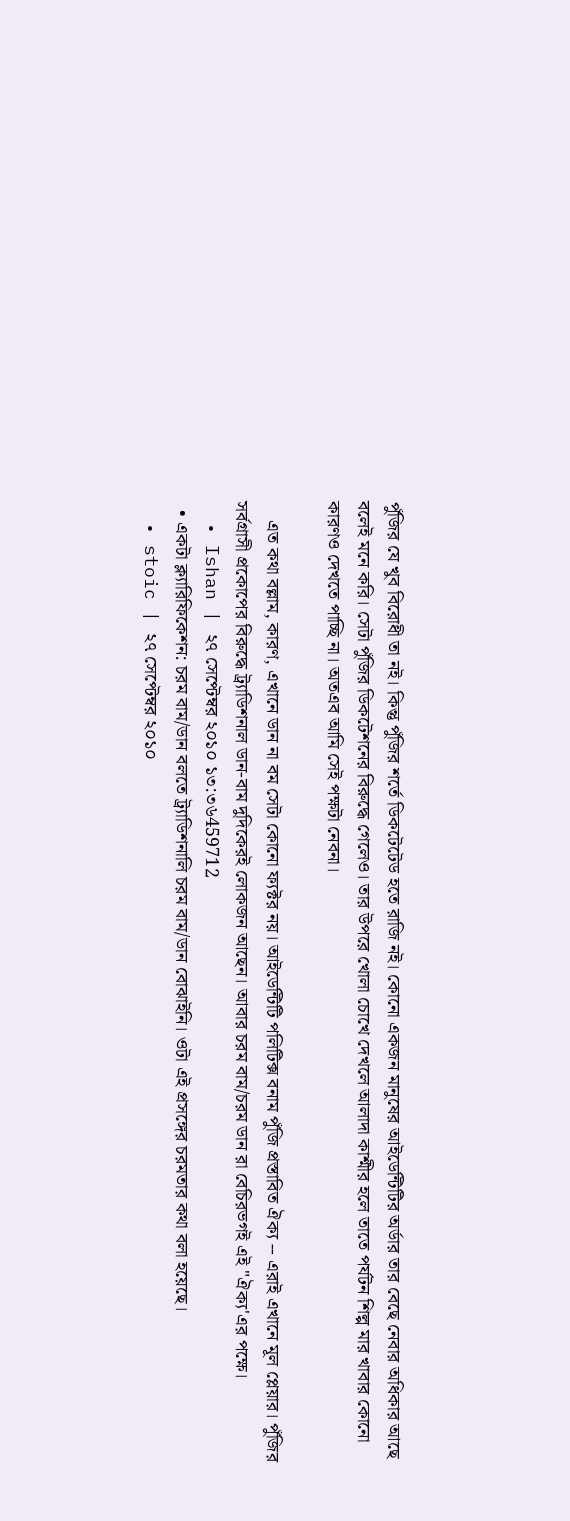পুঁজির যে খুব বিরোধী তা নই। কিন্তু পুঁজির শর্তে ডিকটেটেড হতে রাজি নই। কোনো একজন মানুষের আইডেন্টিটির অর্ডার তার বেছে নেবার অধিকার আছে বলেই মনে করি। সেটা পুঁজির ডিকটেশনের বিরুদ্ধে গেলেও। তার উপরে খোলা চোখে দেখলে আলাদা কাশ্মীর হলে তাতে পর্যটন শিল্প মার খাবার কোনো কারণও দেখতে পাচ্ছি না। অতএব আমি সেই পক্ষটা নেবনা।

    এত কথা বল্লাম, কারণ, এখানে ডান না বম সেটা কোনো ফ্যক্টর নয়। আইডেন্টিটি পলিটিক্স বনাম পুঁজি প্রস্তাবিত ঐক্য -- এরাই এখানে মূল প্লেয়ার। পুঁজির সর্বগ্রাসী প্রকোপের বিরুদ্ধে ট্র্যাডিশনাল ডান-বাম দুদিকেরই লোকজন আছেন। আবার চরম বাম/চরম ডান রা বেচিরভগই এই "ঐক্য'এর পক্ষে।
  • Ishan | ২৭ সেপ্টেম্বর ২০১০ ১৩:৩৬459712
  • একটা ক্ল্যারিফিকেশন: চরম বাম/ডান বলতে ট্র্যাডিশনালি চরম বাম/ডান বোঝাইনি। ওটা এই প্রসঙ্গের চরমতার কথা বলা হয়েছে।
  • stoic | ২৭ সেপ্টেম্বর ২০১০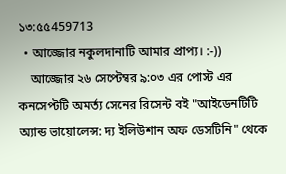১৩:৫৫459713
  • আজ্জোর নকুলদানাটি আমার প্রাপ্য। :-))
    আজ্জোর ২৬ সেপ্টেম্বর ৯:০৩ এর পোস্ট এর কনসেপ্টটি অমর্ত্য সেনের রিসেন্ট বই "আইডেনটিটি অ্যান্ড ভায়োলেন্স: দ্য ইলিউশান অফ ডেসটিনি" থেকে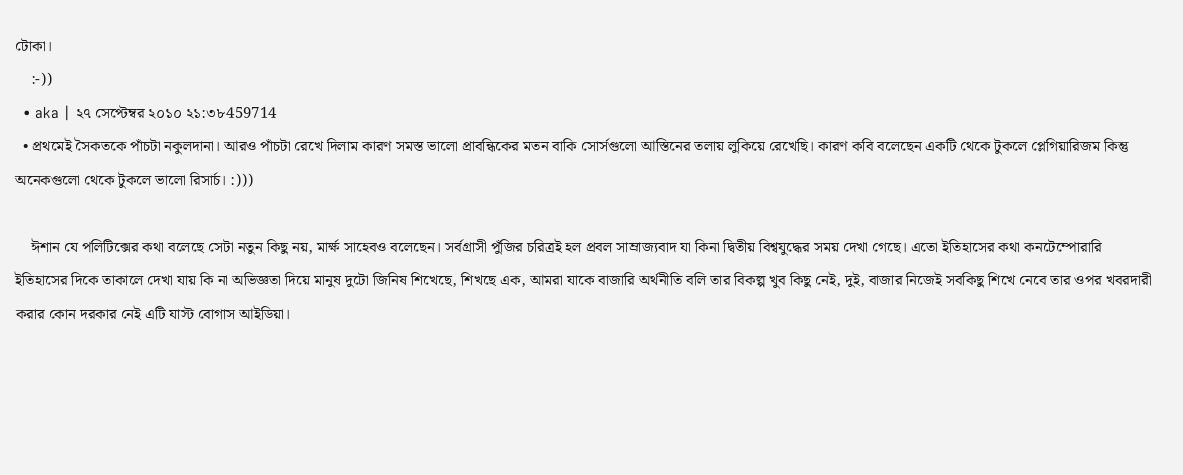টোকা।
    :-))
  • aka | ২৭ সেপ্টেম্বর ২০১০ ২১:৩৮459714
  • প্রথমেই সৈকতকে পাঁচটা নকুলদানা। আরও পাঁচটা রেখে দিলাম কারণ সমস্ত ভালো প্রাবন্ধিকের মতন বাকি সোর্সগুলো আস্তিনের তলায় লুকিয়ে রেখেছি। কারণ কবি বলেছেন একটি থেকে টুকলে প্লেগিয়ারিজম কিন্তু অনেকগুলো থেকে টুকলে ভালো রিসার্চ। :)))

    ঈশান যে পলিটিক্সের কথা বলেছে সেটা নতুন কিছু নয়, মার্ক্ষ সাহেবও বলেছেন। সর্বগ্রাসী পুঁজির চরিত্রই হল প্রবল সাম্রাজ্যবাদ যা কিনা দ্বিতীয় বিশ্বযুদ্ধের সময় দেখা গেছে। এতো ইতিহাসের কথা কনটেম্পোরারি ইতিহাসের দিকে তাকালে দেখা যায় কি না অভিজ্ঞতা দিয়ে মানুষ দুটো জিনিষ শিখেছে, শিখছে এক, আমরা যাকে বাজারি অর্থনীতি বলি তার বিকল্প খুব কিছু নেই, দুই, বাজার নিজেই সবকিছু শিখে নেবে তার ওপর খবরদারী করার কোন দরকার নেই এটি যাস্ট বোগাস আইডিয়া।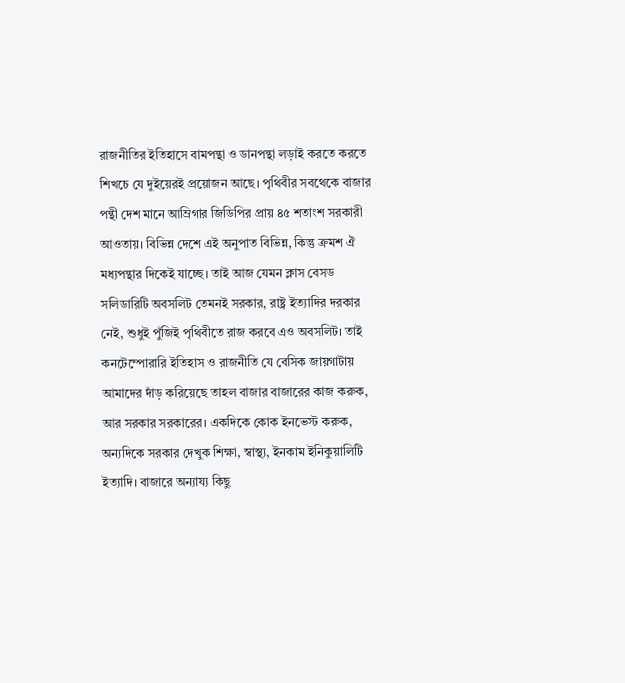রাজনীতির ইতিহাসে বামপন্থা ও ডানপন্থা লড়াই করতে করতে শিখচে যে দুইয়েরই প্রয়োজন আছে। পৃথিবীর সবথেকে বাজার পন্থী দেশ মানে আম্রিগার জিডিপির প্রায় ৪৫ শতাংশ সরকারী আওতায়। বিভিন্ন দেশে এই অনুপাত বিভিন্ন, কিন্তু ক্রমশ ঐ মধ্যপন্থার দিকেই যাচ্ছে। তাই আজ যেমন ক্লাস বেসড সলিডারিটি অবসলিট তেমনই সরকার, রাষ্ট্র ইত্যাদির দরকার নেই, শুধুই পুঁজিই পৃথিবীতে রাজ করবে এও অবসলিট। তাই কনটেম্পোরারি ইতিহাস ও রাজনীতি যে বেসিক জায়গাটায় আমাদের দাঁড় করিয়েছে তাহল বাজার বাজারের কাজ করুক, আর সরকার সরকারের। একদিকে কোক ইনভেস্ট করুক, অন্যদিকে সরকার দেখুক শিক্ষা, স্বাস্থ্য, ইনকাম ইনিকুয়ালিটি ইত্যাদি। বাজারে অন্যায্য কিছু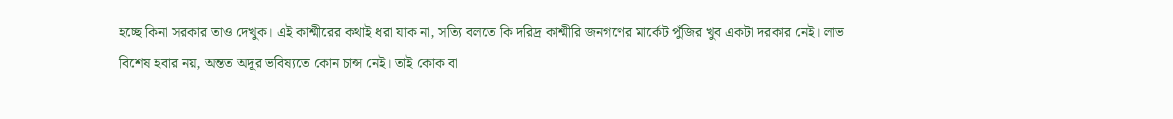হচ্ছে কিনা সরকার তাও দেখুক। এই কাশ্মীরের কথাই ধরা যাক না, সত্যি বলতে কি দরিদ্র কাশ্মীরি জনগণের মার্কেট পুঁজির খুব একটা দরকার নেই। লাভ বিশেষ হবার নয়, অন্তত অদূর ভবিষ্যতে কোন চান্স নেই। তাই কোক বা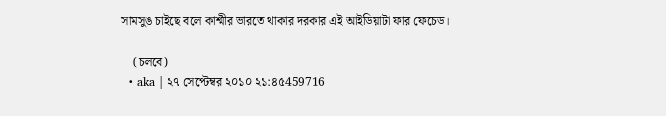সামসুঙ চাইছে বলে কাশ্মীর ভারতে থাকার দরকার এই আইডিয়াটা ফার ফেচেড।

    (চলবে)
  • aka | ২৭ সেপ্টেম্বর ২০১০ ২১:৪৫459716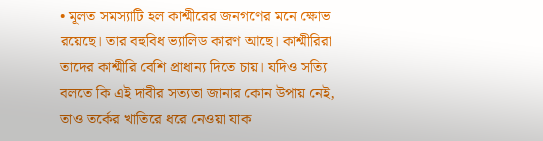• মূলত সমস্যাটি হল কাশ্মীরের জনগণের মনে ক্ষোভ রয়েছে। তার বহুবিধ ভ্যালিড কারণ আছে। কাশ্মীরিরা তাদের কাশ্মীরি বেশি প্রাধান্য দিতে চায়। যদিও সত্যি বলতে কি এই দাবীর সত্যতা জানার কোন উপায় নেই, তাও তর্কের খাতিরে ধরে নেওয়া যাক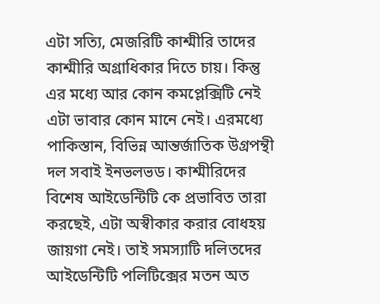এটা সত্যি, মেজরিটি কাশ্মীরি তাদের কাশ্মীরি অগ্রাধিকার দিতে চায়। কিন্তু এর মধ্যে আর কোন কমপ্লেক্সিটি নেই এটা ভাবার কোন মানে নেই। এরমধ্যে পাকিস্তান, বিভিন্ন আন্তর্জাতিক উগ্রপন্থী দল সবাই ইনভলভড। কাশ্মীরিদের বিশেষ আইডেন্টিটি কে প্রভাবিত তারা করছেই, এটা অস্বীকার করার বোধহয় জায়গা নেই। তাই সমস্যাটি দলিতদের আইডেন্টিটি পলিটিক্সের মতন অত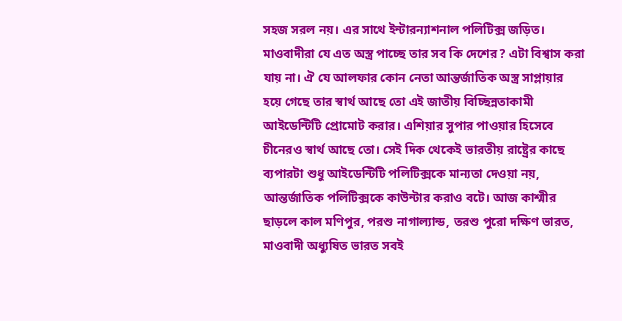সহজ সরল নয়। এর সাথে ইন্টারন্যাশনাল পলিটিক্স জড়িত। মাওবাদীরা যে এত অস্ত্র পাচ্ছে তার সব কি দেশের? এটা বিশ্বাস করা যায় না। ঐ যে আলফার কোন নেতা আন্তর্জাতিক অস্ত্র সাপ্লায়ার হয়ে গেছে তার স্বার্থ আছে তো এই জাতীয় বিচ্ছিন্নতাকামী আইডেন্টিটি প্রোমোট করার। এশিয়ার সুপার পাওয়ার হিসেবে চীনেরও স্বার্থ আছে তো। সেই দিক থেকেই ভারতীয় রাষ্ট্রের কাছে ব্যপারটা শুধু আইডেন্টিটি পলিটিক্সকে মান্যতা দেওয়া নয়, আন্তর্জাতিক পলিটিক্সকে কাউন্টার করাও বটে। আজ কাশ্মীর ছাড়লে কাল মণিপুর, পরশু নাগাল্যান্ড, তরশু পুরো দক্ষিণ ভারত, মাওবাদী অধ্যুষিত ভারত সবই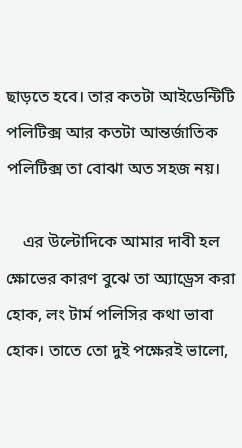ছাড়তে হবে। তার কতটা আইডেন্টিটি পলিটিক্স আর কতটা আন্তর্জাতিক পলিটিক্স তা বোঝা অত সহজ নয়।

    এর উল্টোদিকে আমার দাবী হল ক্ষোভের কারণ বুঝে তা অ্যাড্রেস করা হোক, লং টার্ম পলিসির কথা ভাবা হোক। তাতে তো দুই পক্ষেরই ভালো,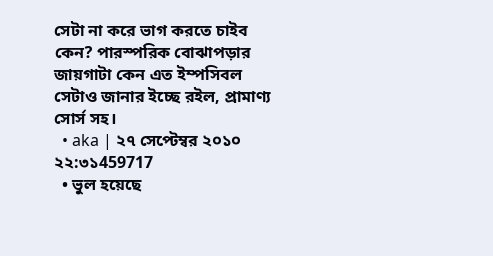সেটা না করে ভাগ করতে চাইব কেন? পারস্পরিক বোঝাপড়ার জায়গাটা কেন এত ইম্পসিবল সেটাও জানার ইচ্ছে রইল, প্রামাণ্য সোর্স সহ।
  • aka | ২৭ সেপ্টেম্বর ২০১০ ২২:৩১459717
  • ভুল হয়েছে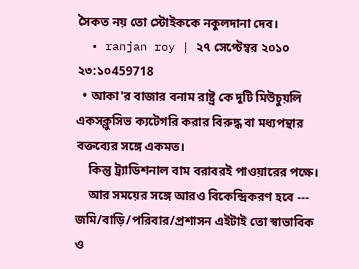সৈকত নয় তো স্টোইককে নকুলদানা দেব।
  • ranjan roy | ২৭ সেপ্টেম্বর ২০১০ ২৩:১০459718
  • আকা'র বাজার বনাম রাষ্ট্র কে দুটি মিউচুয়লি একসক্লুসিভ ক্যটেগরি করার বিরুদ্ধ বা মধ্যপন্থার বক্তব্যের সঙ্গে একমত।
    কিন্তু ট্র্যাডিশনাল বাম বরাবরই পাওয়ারের পক্ষে।
    আর সময়ের সঙ্গে আরও বিকেন্দ্রিকরণ হবে --- জমি/বাড়ি/পরিবার/প্রশাসন এইটাই তো স্বাভাবিক ও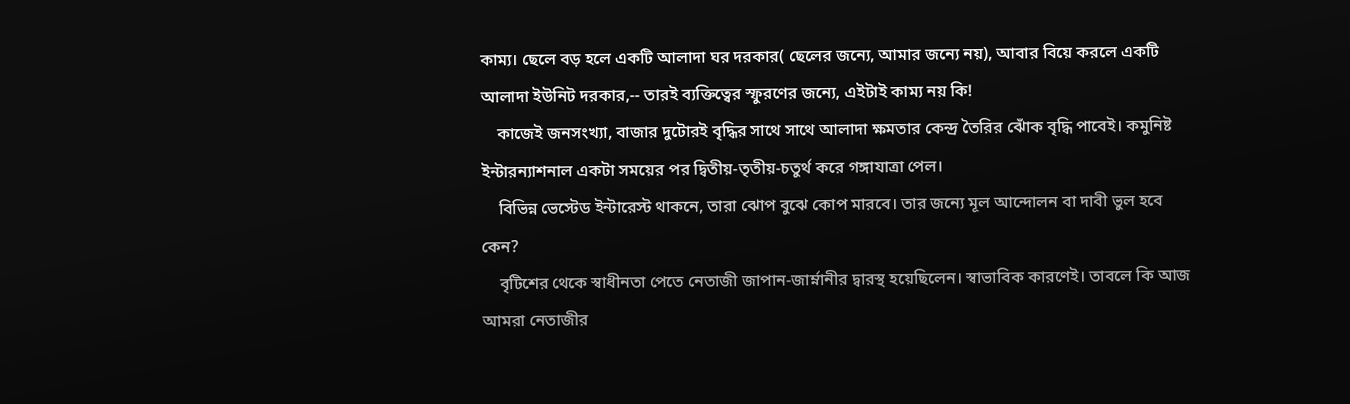কাম্য। ছেলে বড় হলে একটি আলাদা ঘর দরকার( ছেলের জন্যে, আমার জন্যে নয়), আবার বিয়ে করলে একটি আলাদা ইউনিট দরকার,-- তারই ব্যক্তিত্বের স্ফুরণের জন্যে, এইটাই কাম্য নয় কি!
    কাজেই জনসংখ্যা, বাজার দুটোরই বৃদ্ধির সাথে সাথে আলাদা ক্ষমতার কেন্দ্র তৈরির ঝোঁক বৃদ্ধি পাবেই। কমুনিষ্ট ইন্টারন্যাশনাল একটা সময়ের পর দ্বিতীয়-তৃতীয়-চতুর্থ করে গঙ্গাযাত্রা পেল।
    বিভিন্ন ভেস্টেড ইন্টারেস্ট থাকনে, তারা ঝোপ বুঝে কোপ মারবে। তার জন্যে মূল আন্দোলন বা দাবী ভুল হবে কেন?
    বৃটিশের থেকে স্বাধীনতা পেতে নেতাজী জাপান-জার্ম্নানীর দ্বারস্থ হয়েছিলেন। স্বাভাবিক কারণেই। তাবলে কি আজ আমরা নেতাজীর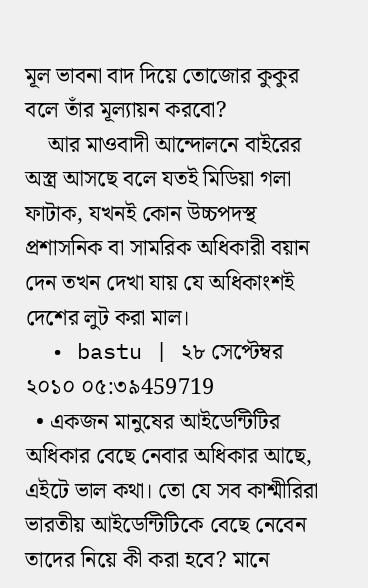মূল ভাবনা বাদ দিয়ে তোজোর কুকুর বলে তাঁর মূল্যায়ন করবো?
    আর মাওবাদী আন্দোলনে বাইরের অস্ত্র আসছে বলে যতই মিডিয়া গলা ফাটাক, যখনই কোন উচ্চপদস্থ প্রশাসনিক বা সামরিক অধিকারী বয়ান দেন তখন দেখা যায় যে অধিকাংশই দেশের লুট করা মাল।
  • bastu | ২৮ সেপ্টেম্বর ২০১০ ০৫:৩৯459719
  • একজন মানুষের আইডেন্টিটির অধিকার বেছে নেবার অধিকার আছে, এইটে ভাল কথা। তো যে সব কাশ্মীরিরা ভারতীয় আইডেন্টিটিকে বেছে নেবেন তাদের নিয়ে কী করা হবে? মানে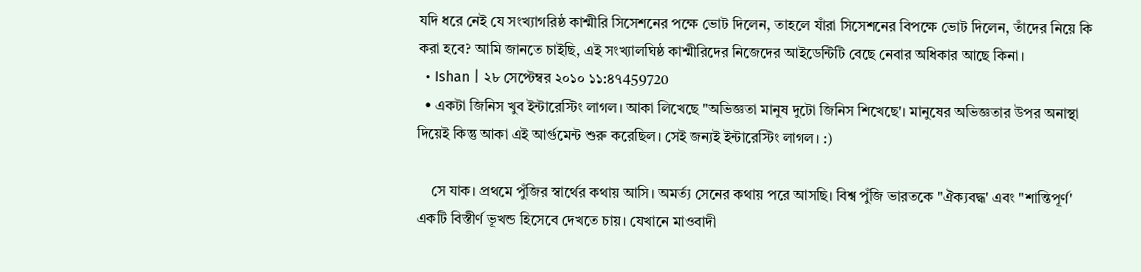যদি ধরে নেই যে সংখ্যাগরিষ্ঠ কাশ্মীরি সিসেশনের পক্ষে ভোট দিলেন, তাহলে যাঁরা সিসেশনের বিপক্ষে ভোট দিলেন, তাঁদের নিয়ে কি করা হবে? আমি জানতে চাইছি, এই সংখ্যালঘিষ্ঠ কাশ্মীরিদের নিজেদের আইডেন্টিটি বেছে নেবার অধিকার আছে কিনা।
  • Ishan | ২৮ সেপ্টেম্বর ২০১০ ১১:৪৭459720
  • একটা জিনিস খুব ইন্টারেস্টিং লাগল। আকা লিখেছে "অভিজ্ঞতা মানুষ দুটো জিনিস শিখেছে'। মানুষের অভিজ্ঞতার উপর অনাস্থা দিয়েই কিন্তু আকা এই আর্গুমেন্ট শুরু করেছিল। সেই জন্যই ইন্টারেস্টিং লাগল। :)

    সে যাক। প্রথমে পুঁজির স্বার্থের কথায় আসি। অমর্ত্য সেনের কথায় পরে আসছি। বিশ্ব পুঁজি ভারতকে "ঐক্যবদ্ধ' এবং "শান্তিপূর্ণ' একটি বিস্তীর্ণ ভূখন্ড হিসেবে দেখতে চায়। যেখানে মাওবাদী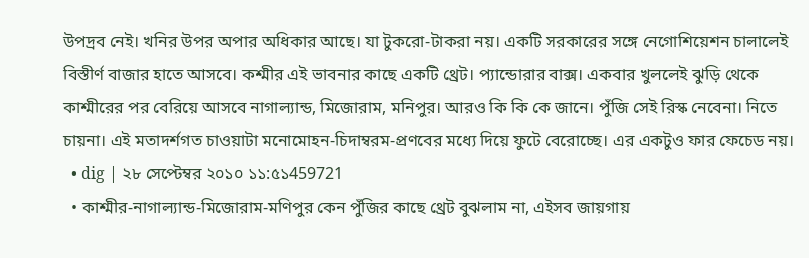উপদ্রব নেই। খনির উপর অপার অধিকার আছে। যা টুকরো-টাকরা নয়। একটি সরকারের সঙ্গে নেগোশিয়েশন চালালেই বিস্তীর্ণ বাজার হাতে আসবে। কশ্মীর এই ভাবনার কাছে একটি থ্রেট। প্যান্ডোরার বাক্স। একবার খুললেই ঝুড়ি থেকে কাশ্মীরের পর বেরিয়ে আসবে নাগাল্যান্ড, মিজোরাম, মনিপুর। আরও কি কি কে জানে। পুঁজি সেই রিস্ক নেবেনা। নিতে চায়না। এই মতাদর্শগত চাওয়াটা মনোমোহন-চিদাম্বরম-প্রণবের মধ্যে দিয়ে ফুটে বেরোচ্ছে। এর একটুও ফার ফেচেড নয়।
  • dig | ২৮ সেপ্টেম্বর ২০১০ ১১:৫১459721
  • কাশ্মীর-নাগাল্যান্ড-মিজোরাম-মণিপুর কেন পুঁজির কাছে থ্রেট বুঝলাম না, এইসব জায়গায়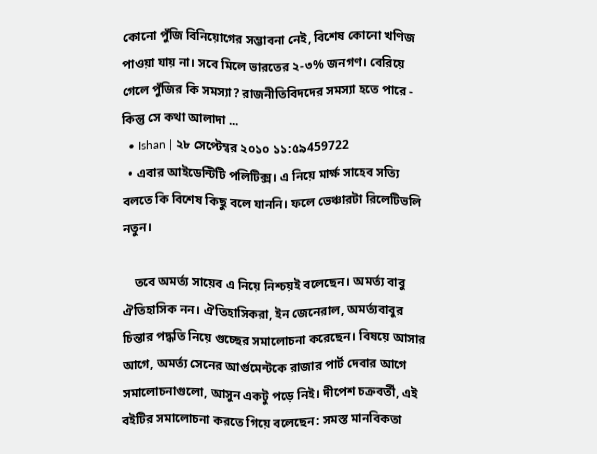কোনো পুঁজি বিনিয়োগের সম্ভাবনা নেই, বিশেষ কোনো খণিজ পাওয়া যায় না। সবে মিলে ভারতের ২-৩% জনগণ। বেরিয়ে গেলে পুঁজির কি সমস্যা? রাজনীতিবিদদের সমস্যা হতে পারে - কিন্তু সে কথা আলাদা ...
  • Ishan | ২৮ সেপ্টেম্বর ২০১০ ১১:৫৯459722
  • এবার আইডেন্টিটি পলিটিক্স। এ নিয়ে মার্ক্ষ সাহেব সত্যি বলতে কি বিশেষ কিছু বলে যাননি। ফলে ভেঞ্চারটা রিলেটিভলি নতুন।

    তবে অমর্ত্য সায়েব এ নিয়ে নিশ্চয়ই বলেছেন। অমর্ত্য বাবু ঐতিহাসিক নন। ঐতিহাসিকরা, ইন জেনেরাল, অমর্ত্যবাবুর চিন্তার পদ্ধতি নিয়ে গুচ্ছের সমালোচনা করেছেন। বিষয়ে আসার আগে, অমর্ত্য সেনের আর্গুমেন্টকে রাজার পার্ট দেবার আগে সমালোচনাগুলো, আসুন একটু পড়ে নিই। দীপেশ চক্রবর্তী, এই বইটির সমালোচনা করতে গিয়ে বলেছেন: সমস্ত মানবিকতা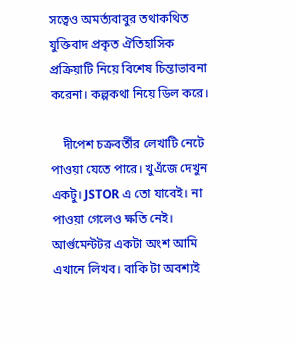সত্বেও অমর্ত্যবাবুর তথাকথিত যুক্তিবাদ প্রকৃত ঐতিহাসিক প্রক্রিয়াটি নিয়ে বিশেষ চিন্তাভাবনা করেনা। কল্পকথা নিয়ে ডিল করে।

    দীপেশ চক্রবর্তীর লেখাটি নেটে পাওয়া যেতে পারে। খুএঁজে দেখুন একটু। JSTOR এ তো যাবেই। না পাওয়া গেলেও ক্ষতি নেই। আর্গুমেন্টটর একটা অংশ আমি এখানে লিখব। বাকি টা অবশ্যই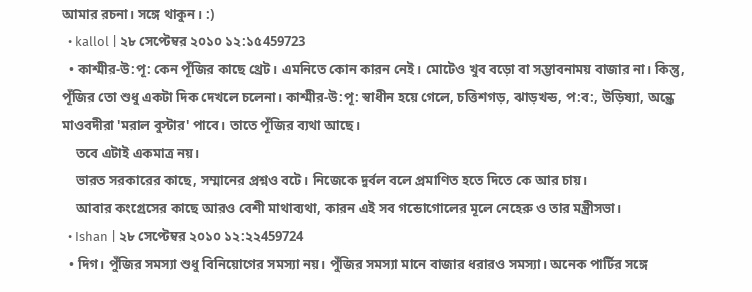আমার রচনা। সঙ্গে থাকুন। :)
  • kallol | ২৮ সেপ্টেম্বর ২০১০ ১২:১৫459723
  • কাশ্মীর-উ:পূ: কেন পূঁজির কাছে থ্রেট। এমনিতে কোন কারন নেই। মোটেও খুব বড়ো বা সম্ভাবনাময় বাজার না। কিন্তু, পূঁজির তো শুধু একটা দিক দেখলে চলেনা। কাশ্মীর-উ:পূ: স্বাধীন হয়ে গেলে, চত্তিশগড়, ঝাড়খন্ড, প:ব:, উড়িষ্যা, অন্ধ্রে মাওবদীরা 'মরাল বুস্টার' পাবে। তাতে পূঁজির ব্যথা আছে।
    তবে এটাই একমাত্র নয়।
    ভারত সরকারের কাছে, সম্মানের প্রশ্নও বটে। নিজেকে দুর্বল বলে প্রমাণিত হতে দিতে কে আর চায়।
    আবার কংগ্রেসের কাছে আরও বেশী মাথাব্যথা, কারন এই সব গন্ডোগোলের মূলে নেহেরু ও তার মন্ত্রীসভা।
  • Ishan | ২৮ সেপ্টেম্বর ২০১০ ১২:২২459724
  • দিগ। পুঁজির সমস্যা শুধু বিনিয়োগের সমস্যা নয়। পুঁজির সমস্যা মানে বাজার ধরারও সমস্যা। অনেক পার্টির সঙ্গে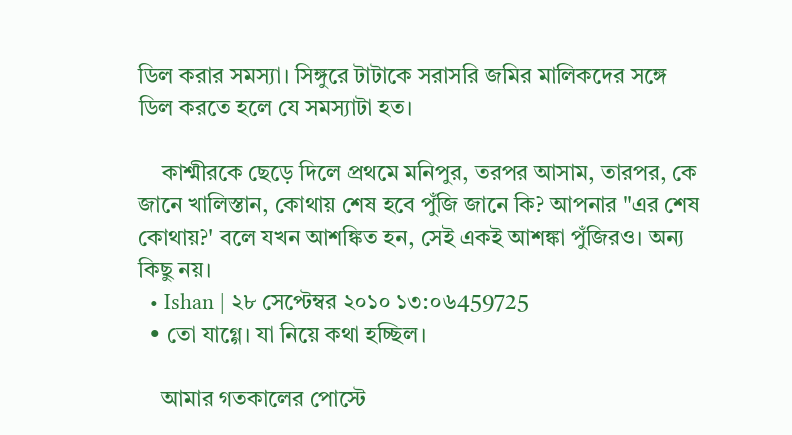ডিল করার সমস্যা। সিঙ্গুরে টাটাকে সরাসরি জমির মালিকদের সঙ্গে ডিল করতে হলে যে সমস্যাটা হত।

    কাশ্মীরকে ছেড়ে দিলে প্রথমে মনিপুর, তরপর আসাম, তারপর, কে জানে খালিস্তান, কোথায় শেষ হবে পুঁজি জানে কি? আপনার "এর শেষ কোথায়?' বলে যখন আশঙ্কিত হন, সেই একই আশঙ্কা পুঁজিরও। অন্য কিছু নয়।
  • Ishan | ২৮ সেপ্টেম্বর ২০১০ ১৩:০৬459725
  • তো যাগ্গে। যা নিয়ে কথা হচ্ছিল।

    আমার গতকালের পোস্টে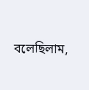বলেছিলাম,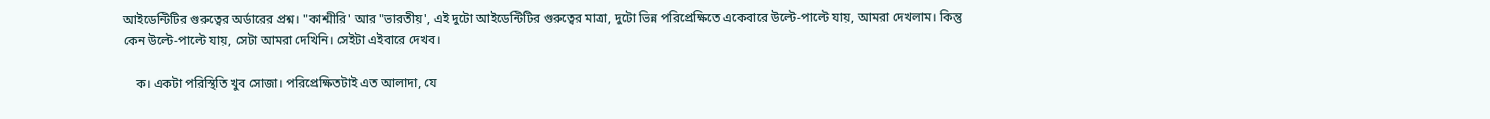আইডেন্টিটির গুরুত্বের অর্ডারের প্রশ্ন। "কাশ্মীরি' আর "ভারতীয়', এই দুটো আইডেন্টিটির গুরুত্বের মাত্রা, দুটো ভিন্ন পরিপ্রেক্ষিতে একেবারে উল্টে-পাল্টে যায়, আমরা দেখলাম। কিন্তু কেন উল্টে-পাল্টে যায়, সেটা আমরা দেখিনি। সেইটা এইবারে দেখব।

    ক। একটা পরিস্থিতি খুব সোজা। পরিপ্রেক্ষিতটাই এত আলাদা, যে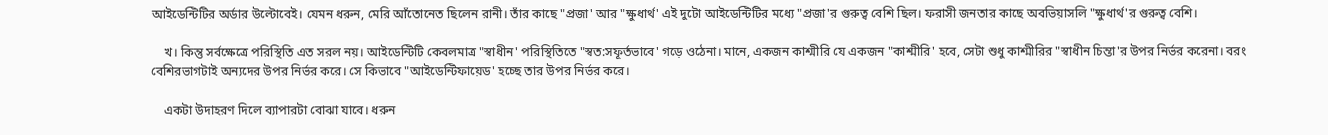আইডেন্টিটির অর্ডার উল্টোবেই। যেমন ধরুন, মেরি আঁতোনেত ছিলেন রানী। তাঁর কাছে "প্রজা' আর "ক্ষুধার্থ' এই দুটো আইডেন্টিটির মধ্যে "প্রজা'র গুরুত্ব বেশি ছিল। ফরাসী জনতার কাছে অবভিয়াসলি "ক্ষুধার্থ'র গুরুত্ব বেশি।

    খ। কিন্তু সর্বক্ষেত্রে পরিস্থিতি এত সরল নয়। আইডেন্টিটি কেবলমাত্র "স্বাধীন' পরিস্থিতিতে "স্বত:সফূর্তভাবে' গড়ে ওঠেনা। মানে, একজন কাশ্মীরি যে একজন "কাশ্মীরি' হবে, সেটা শুধু কাশ্মীরির "স্বাধীন চিন্তা'র উপর নির্ভর করেনা। বরং বেশিরভাগটাই অন্যদের উপর নির্ভর করে। সে কিভাবে "আইডেন্টিফায়েড' হচ্ছে তার উপর নির্ভর করে।

    একটা উদাহরণ দিলে ব্যাপারটা বোঝা যাবে। ধরুন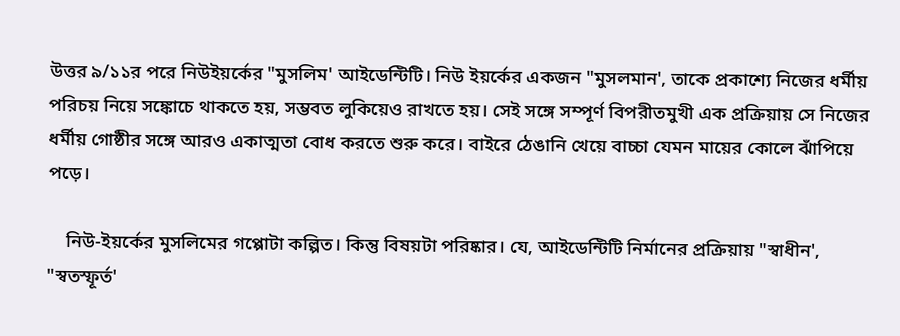উত্তর ৯/১১র পরে নিউইয়র্কের "মুসলিম' আইডেন্টিটি। নিউ ইয়র্কের একজন "মুসলমান', তাকে প্রকাশ্যে নিজের ধর্মীয় পরিচয় নিয়ে সঙ্কোচে থাকতে হয়, সম্ভবত লুকিয়েও রাখতে হয়। সেই সঙ্গে সম্পূর্ণ বিপরীতমুখী এক প্রক্রিয়ায় সে নিজের ধর্মীয় গোষ্ঠীর সঙ্গে আরও একাত্মতা বোধ করতে শুরু করে। বাইরে ঠেঙানি খেয়ে বাচ্চা যেমন মায়ের কোলে ঝাঁপিয়ে পড়ে।

    নিউ-ইয়র্কের মুসলিমের গপ্পোটা কল্পিত। কিন্তু বিষয়টা পরিষ্কার। যে, আইডেন্টিটি নির্মানের প্রক্রিয়ায় "স্বাধীন', "স্বতস্ফূর্ত'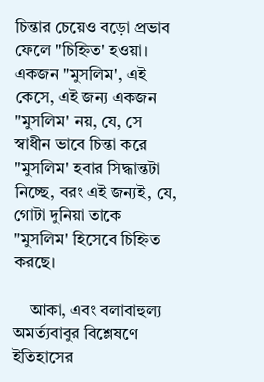চিন্তার চেয়েও বড়ো প্রভাব ফেলে "চিহ্নিত' হওয়া। একজন "মুসলিম', এই কেসে, এই জন্য একজন "মুসলিম' নয়, যে, সে স্বাধীন ভাবে চিন্তা করে "মুসলিম' হবার সিদ্ধান্তটা নিচ্ছে, বরং এই জন্যই, যে, গোটা দুনিয়া তাকে "মুসলিম' হিসেবে চিহ্নিত করছে।

    আকা, এবং বলাবাহুল্য অমর্ত্যবাবুর বিশ্লেষণে ইতিহাসের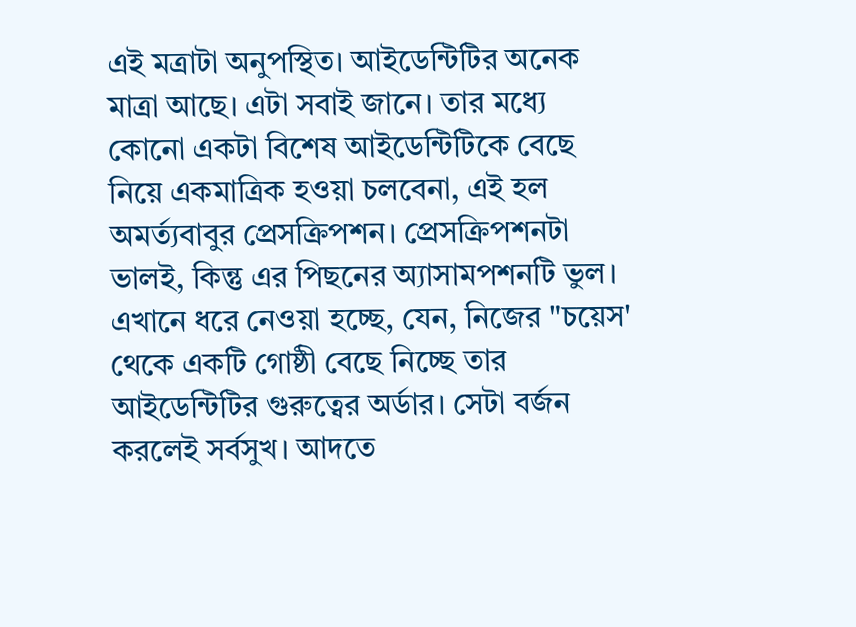এই মত্রাটা অনুপস্থিত। আইডেন্টিটির অনেক মাত্রা আছে। এটা সবাই জানে। তার মধ্যে কোনো একটা বিশেষ আইডেন্টিটিকে বেছে নিয়ে একমাত্রিক হওয়া চলবেনা, এই হল অমর্ত্যবাবুর প্রেসক্রিপশন। প্রেসক্রিপশনটা ভালই, কিন্তু এর পিছনের অ্যাসামপশনটি ভুল। এখানে ধরে নেওয়া হচ্ছে, যেন, নিজের "চয়েস' থেকে একটি গোষ্ঠী বেছে নিচ্ছে তার আইডেন্টিটির গুরুত্বের অর্ডার। সেটা বর্জন করলেই সর্বসুখ। আদতে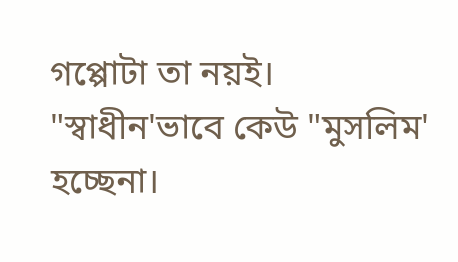গপ্পোটা তা নয়ই। "স্বাধীন'ভাবে কেউ "মুসলিম' হচ্ছেনা।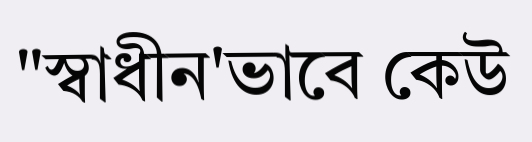"স্বাধীন'ভাবে কেউ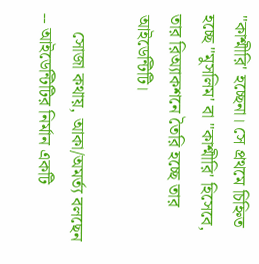"কাশ্মীরি' হচ্ছেনা। সে প্রথমে চিহ্নিত হচ্ছে "মুসলিম' বা "কাশ্মীরি' হিসেবে, তার রিঅ্যাকশনে তৈরি হচ্ছে তার আইডেন্টিটি।

    সোজা কথায়, আকা/অমর্ত্য বলছেন -- আইডেন্টিটির নির্মান একটি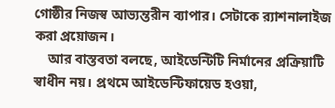গোষ্ঠীর নিজস্ব আভ্যন্তরীন ব্যাপার। সেটাকে র‌্যাশনালাইজ করা প্রয়োজন।
    আর বাস্তবতা বলছে, আইডেন্টিটি নির্মানের প্রক্রিয়াটি স্বাধীন নয়। প্রথমে আইডেন্টিফায়েড হওয়া,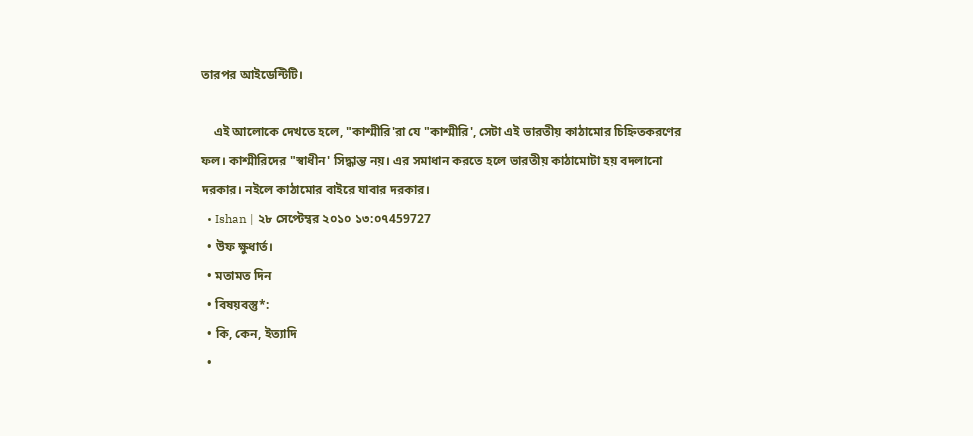তারপর আইডেন্টিটি।

    এই আলোকে দেখতে হলে, "কাশ্মীরি'রা যে "কাশ্মীরি', সেটা এই ভারতীয় কাঠামোর চিহ্নিতকরণের ফল। কাশ্মীরিদের "স্বাধীন' সিদ্ধান্ত নয়। এর সমাধান করতে হলে ভারতীয় কাঠামোটা হয় বদলানো দরকার। নইলে কাঠামোর বাইরে যাবার দরকার।
  • Ishan | ২৮ সেপ্টেম্বর ২০১০ ১৩:০৭459727
  • উফ ক্ষুধার্ত।
  • মতামত দিন
  • বিষয়বস্তু*:
  • কি, কেন, ইত্যাদি
  •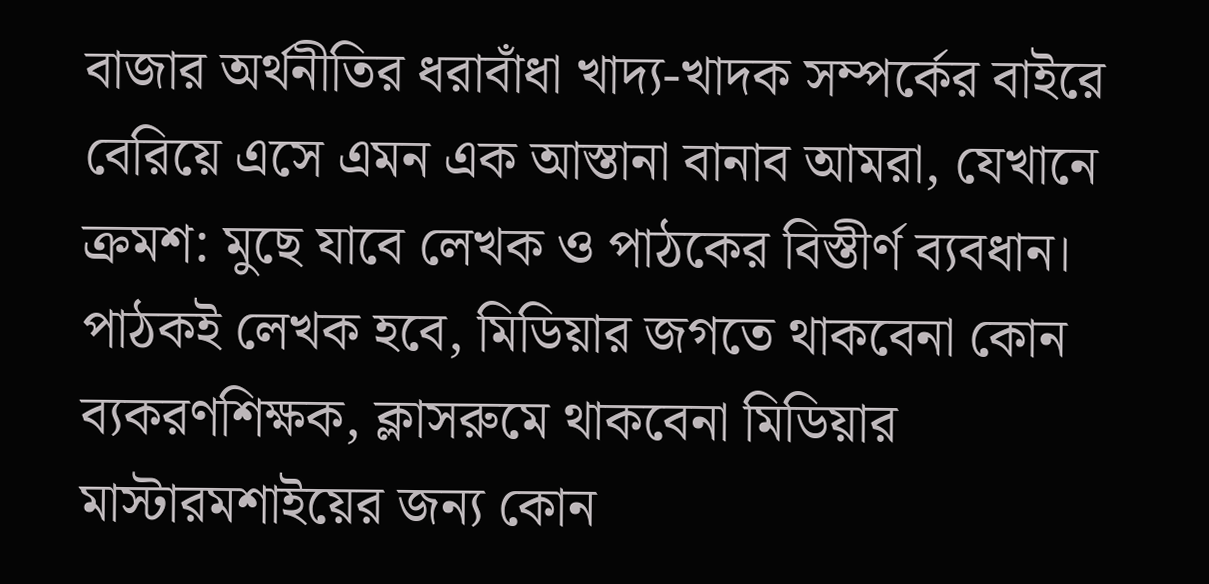বাজার অর্থনীতির ধরাবাঁধা খাদ্য-খাদক সম্পর্কের বাইরে বেরিয়ে এসে এমন এক আস্তানা বানাব আমরা, যেখানে ক্রমশ: মুছে যাবে লেখক ও পাঠকের বিস্তীর্ণ ব্যবধান। পাঠকই লেখক হবে, মিডিয়ার জগতে থাকবেনা কোন ব্যকরণশিক্ষক, ক্লাসরুমে থাকবেনা মিডিয়ার মাস্টারমশাইয়ের জন্য কোন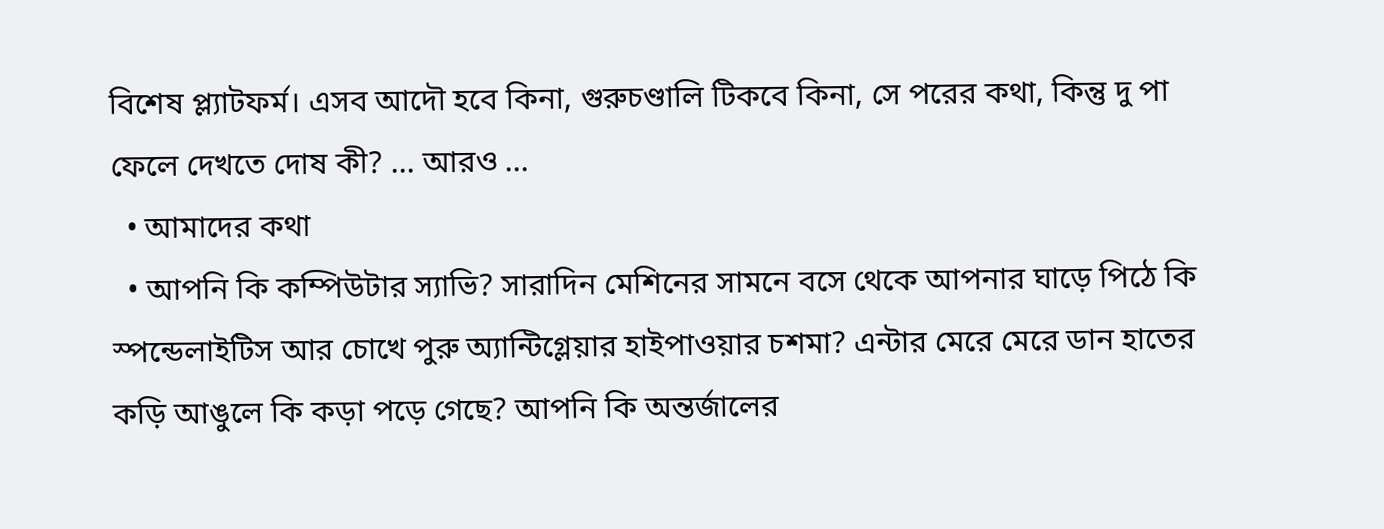বিশেষ প্ল্যাটফর্ম। এসব আদৌ হবে কিনা, গুরুচণ্ডালি টিকবে কিনা, সে পরের কথা, কিন্তু দু পা ফেলে দেখতে দোষ কী? ... আরও ...
  • আমাদের কথা
  • আপনি কি কম্পিউটার স্যাভি? সারাদিন মেশিনের সামনে বসে থেকে আপনার ঘাড়ে পিঠে কি স্পন্ডেলাইটিস আর চোখে পুরু অ্যান্টিগ্লেয়ার হাইপাওয়ার চশমা? এন্টার মেরে মেরে ডান হাতের কড়ি আঙুলে কি কড়া পড়ে গেছে? আপনি কি অন্তর্জালের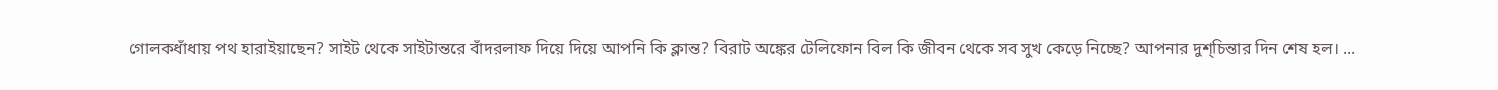গোলকধাঁধায় পথ হারাইয়াছেন? সাইট থেকে সাইটান্তরে বাঁদরলাফ দিয়ে দিয়ে আপনি কি ক্লান্ত? বিরাট অঙ্কের টেলিফোন বিল কি জীবন থেকে সব সুখ কেড়ে নিচ্ছে? আপনার দুশ্‌চিন্তার দিন শেষ হল। ...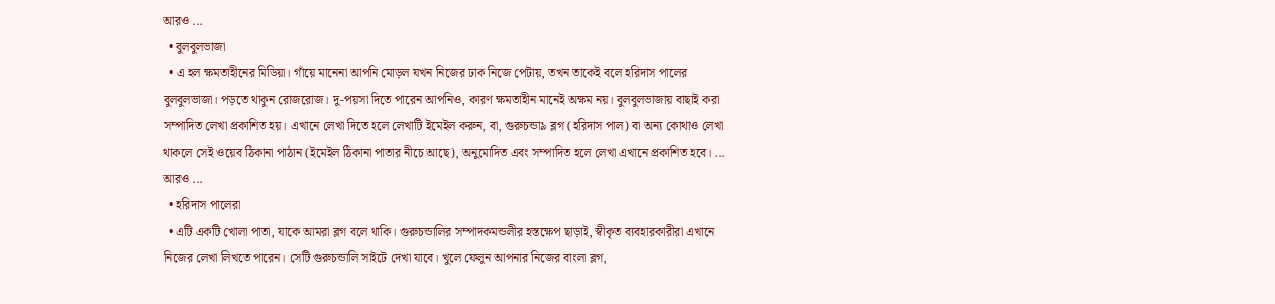আরও ...
  • বুলবুলভাজা
  • এ হল ক্ষমতাহীনের মিডিয়া। গাঁয়ে মানেনা আপনি মোড়ল যখন নিজের ঢাক নিজে পেটায়, তখন তাকেই বলে হরিদাস পালের বুলবুলভাজা। পড়তে থাকুন রোজরোজ। দু-পয়সা দিতে পারেন আপনিও, কারণ ক্ষমতাহীন মানেই অক্ষম নয়। বুলবুলভাজায় বাছাই করা সম্পাদিত লেখা প্রকাশিত হয়। এখানে লেখা দিতে হলে লেখাটি ইমেইল করুন, বা, গুরুচন্ডা৯ ব্লগ (হরিদাস পাল) বা অন্য কোথাও লেখা থাকলে সেই ওয়েব ঠিকানা পাঠান (ইমেইল ঠিকানা পাতার নীচে আছে), অনুমোদিত এবং সম্পাদিত হলে লেখা এখানে প্রকাশিত হবে। ... আরও ...
  • হরিদাস পালেরা
  • এটি একটি খোলা পাতা, যাকে আমরা ব্লগ বলে থাকি। গুরুচন্ডালির সম্পাদকমন্ডলীর হস্তক্ষেপ ছাড়াই, স্বীকৃত ব্যবহারকারীরা এখানে নিজের লেখা লিখতে পারেন। সেটি গুরুচন্ডালি সাইটে দেখা যাবে। খুলে ফেলুন আপনার নিজের বাংলা ব্লগ,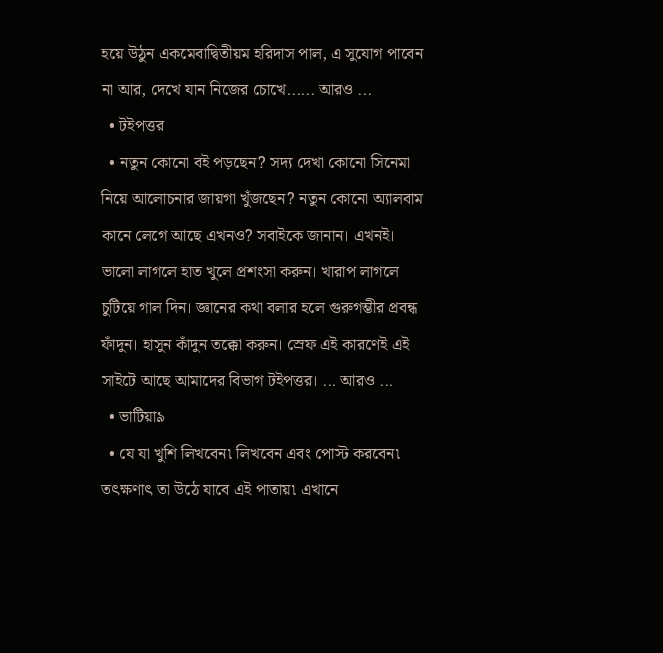হয়ে উঠুন একমেবাদ্বিতীয়ম হরিদাস পাল, এ সুযোগ পাবেন না আর, দেখে যান নিজের চোখে...... আরও ...
  • টইপত্তর
  • নতুন কোনো বই পড়ছেন? সদ্য দেখা কোনো সিনেমা নিয়ে আলোচনার জায়গা খুঁজছেন? নতুন কোনো অ্যালবাম কানে লেগে আছে এখনও? সবাইকে জানান। এখনই। ভালো লাগলে হাত খুলে প্রশংসা করুন। খারাপ লাগলে চুটিয়ে গাল দিন। জ্ঞানের কথা বলার হলে গুরুগম্ভীর প্রবন্ধ ফাঁদুন। হাসুন কাঁদুন তক্কো করুন। স্রেফ এই কারণেই এই সাইটে আছে আমাদের বিভাগ টইপত্তর। ... আরও ...
  • ভাটিয়া৯
  • যে যা খুশি লিখবেন৷ লিখবেন এবং পোস্ট করবেন৷ তৎক্ষণাৎ তা উঠে যাবে এই পাতায়৷ এখানে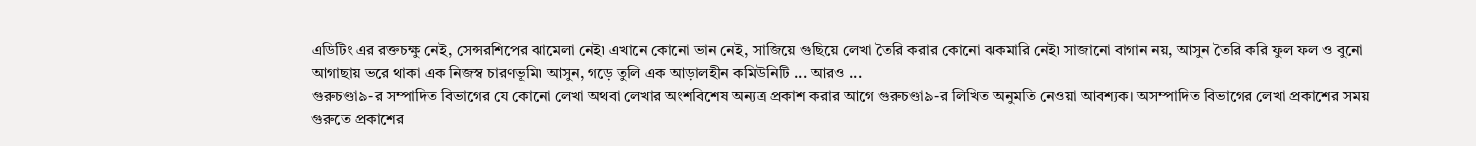এডিটিং এর রক্তচক্ষু নেই, সেন্সরশিপের ঝামেলা নেই৷ এখানে কোনো ভান নেই, সাজিয়ে গুছিয়ে লেখা তৈরি করার কোনো ঝকমারি নেই৷ সাজানো বাগান নয়, আসুন তৈরি করি ফুল ফল ও বুনো আগাছায় ভরে থাকা এক নিজস্ব চারণভূমি৷ আসুন, গড়ে তুলি এক আড়ালহীন কমিউনিটি ... আরও ...
গুরুচণ্ডা৯-র সম্পাদিত বিভাগের যে কোনো লেখা অথবা লেখার অংশবিশেষ অন্যত্র প্রকাশ করার আগে গুরুচণ্ডা৯-র লিখিত অনুমতি নেওয়া আবশ্যক। অসম্পাদিত বিভাগের লেখা প্রকাশের সময় গুরুতে প্রকাশের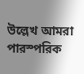উল্লেখ আমরা পারস্পরিক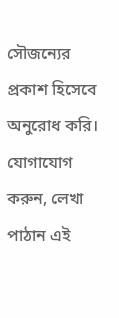সৌজন্যের প্রকাশ হিসেবে অনুরোধ করি। যোগাযোগ করুন, লেখা পাঠান এই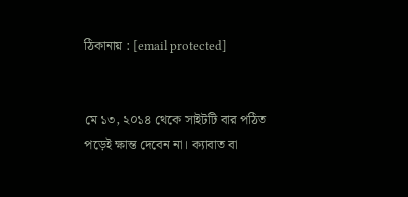ঠিকানায় : [email protected]


মে ১৩, ২০১৪ থেকে সাইটটি বার পঠিত
পড়েই ক্ষান্ত দেবেন না। ক্যাবাত বা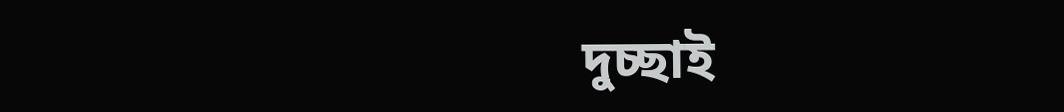দুচ্ছাই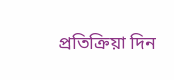প্রতিক্রিয়া দিন